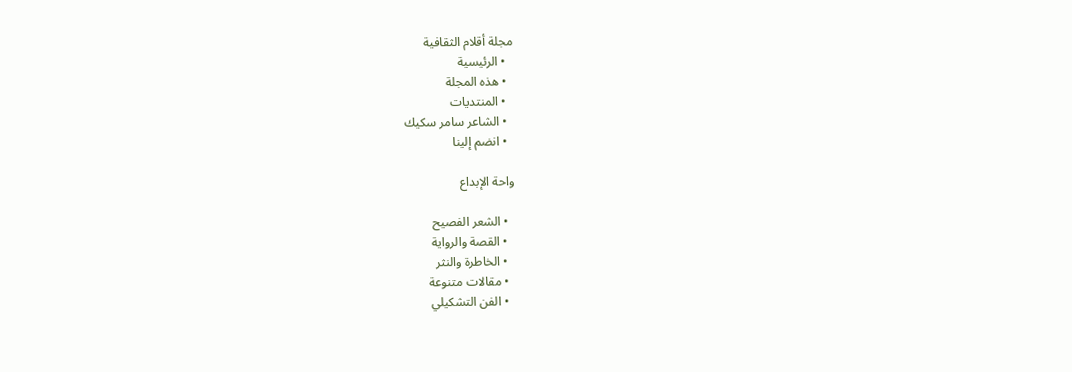مجلة أقلام الثقافية
  • الرئيسية
  • هذه المجلة
  • المنتديات
  • الشاعر سامر سكيك
  • انضم إلينا

واحة الإبداع

  • الشعر الفصيح
  • القصة والرواية
  • الخاطرة والنثر
  • مقالات متنوعة
  • الفن التشكيلي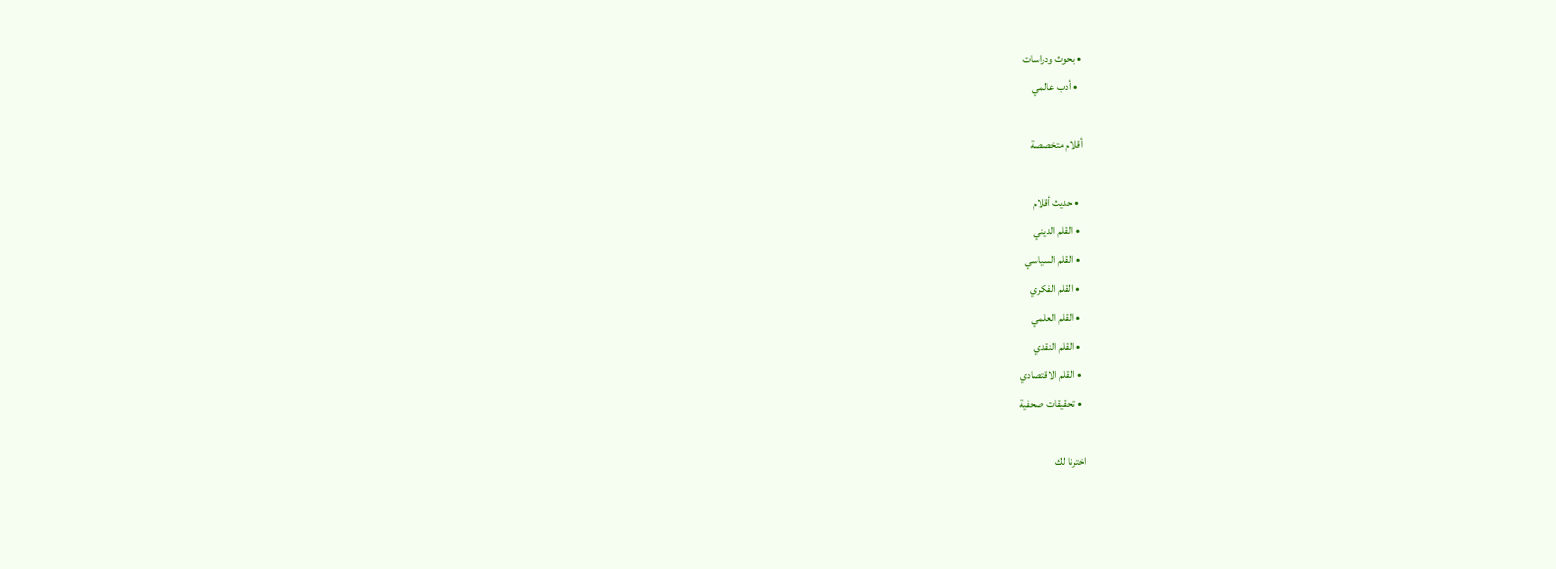• بحوث ودراسات
  • أدب عالمي

أقلام متخصصة

  • حديث أقلام
  • القلم الديني
  • القلم السياسي
  • القلم الفكري
  • القلم العلمي
  • القلم النقدي
  • القلم الاقتصادي
  • تحقيقات صحفية

اخترنا لك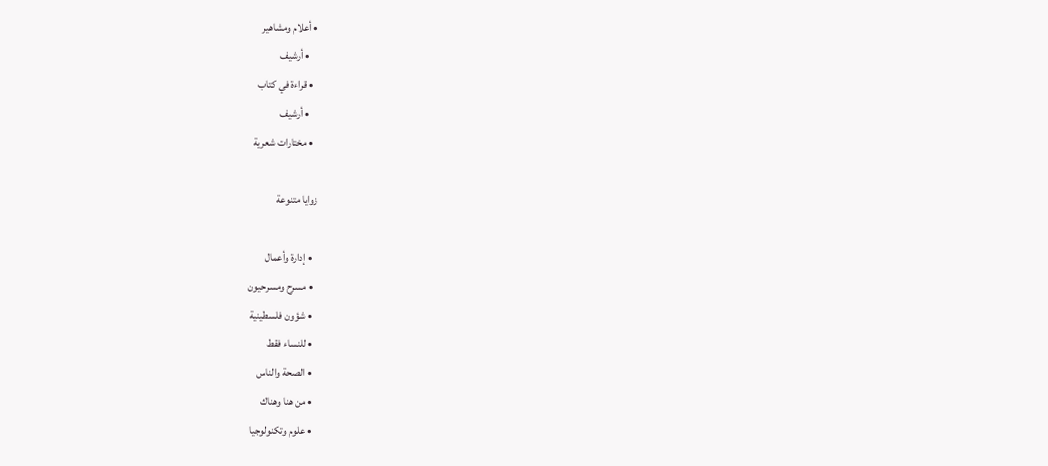• أعلام ومشاهير
    • أرشيف
  • قراءة في كتاب
    • أرشيف
  • مختارات شعرية

زوايا متنوعة

  • إدارة وأعمال
  • مسرح ومسرحيون
  • شؤون فلسطينية
  • للنساء فقط
  • الصحة والناس
  • من هنا وهناك
  • علوم وتكنولوجيا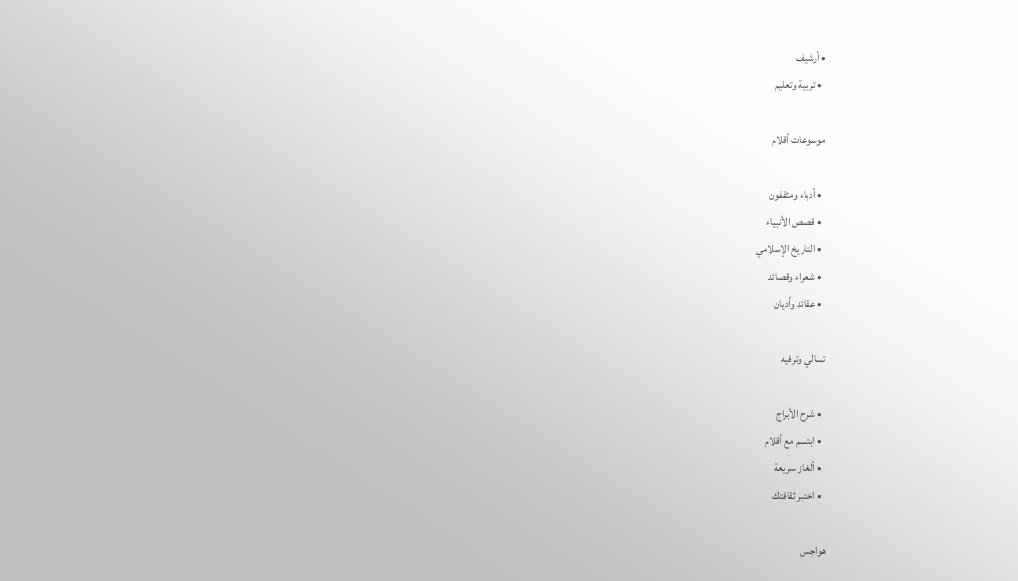• أرشيف
  • تربية وتعليم

موسوعات أقلام

  • أدباء ومثقفون
  • قصص الأنبياء
  • التاريخ الإسلامي
  • شعراء وقصائد
  • عقائد وأديان

تسالي وترفيه

  • شرح الأبراج
  • ابتسم مع أقلام
  • ألغاز سريعة
  • اختبر ثقافتك

هواجس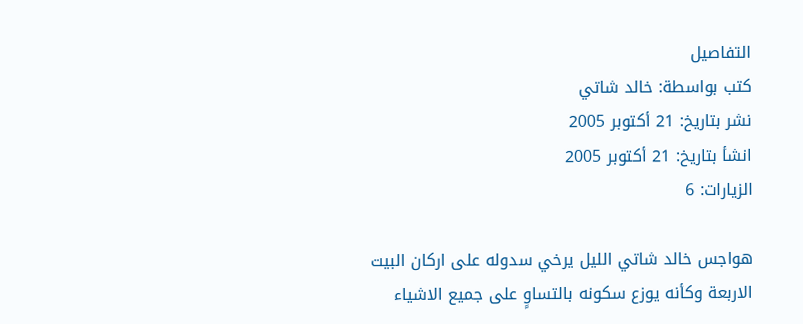التفاصيل
كتب بواسطة: خالد شاتي
نشر بتاريخ: 21 أكتوبر 2005
انشأ بتاريخ: 21 أكتوبر 2005
الزيارات: 6

هواجس خالد شاتي الليل يرخي سدوله على اركان البيت الاربعة وكأنه يوزع سكونه بالتساوٍ على جميع الاشياء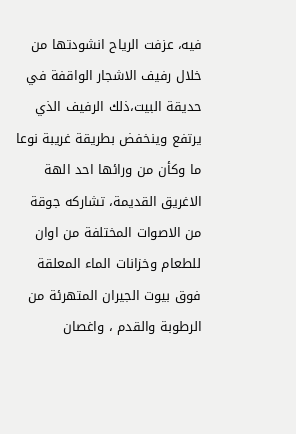فيه، عزفت الرياح انشودتها من خلال رفيف الاشجار الواقفة في حديقة البيت،ذلك الرفيف الذي يرتفع وينخفض بطريقة غريبة نوعا ما وكأن من ورائها احد الهة الاغريق القديمة، تشاركه جوقة من الاصوات المختلفة من اوان للطعام وخزانات الماء المعلقة فوق بيوت الجيران المتهرئة من الرطوبة والقدم ، واغصان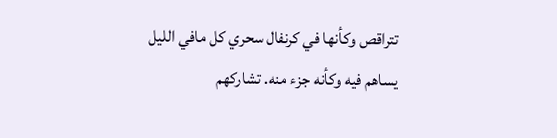تتراقص وكأنها في كرنفال سحري كل مافي الليل يساهم فيه وكأنه جزء منه. تشاركهم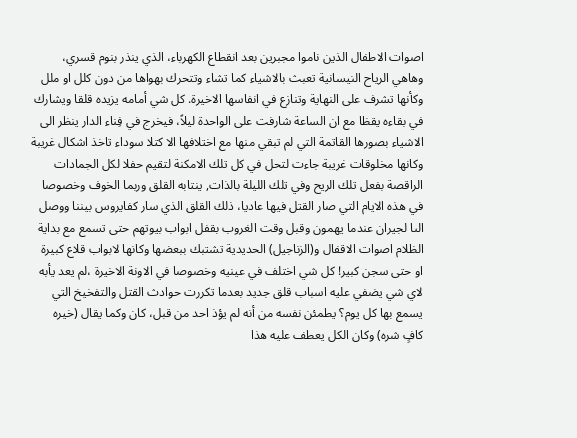اصوات الاطفال الذين ناموا مجبرين بعد انقطاع الكهرباء، الذي ينذر بنوم قسري، وهاهي الرياح النيسانية تعبث بالاشياء كما تشاء وتتحرك بهواها من دون كلل او ملل وكأنها تشرف على النهاية وتنازع في انفاسها الاخيرة. كل شي أمامه يزيده قلقا ويشارك في بقاءه يقظا مع ان الساعة شارفت على الواحدة ليلاً، فيخرج في فِناء الدار ينظر الى الاشياء بصورها القاتمة التي لم تبقي منها مع اختلافها الا كتلا سوداء تاخذ اشكال غريبة وكانها مخلوقات غريبة جاءت لتحل في كل تلك الامكنة لتقيم حفلا لكل الجمادات الراقصة بفعل تلك الريح وفي تلك الليلة بالذات, ينتابه القلق وربما الخوف وخصوصا في هذه الايام التي صار القتل فيها عاديا، ذلك القلق الذي سار كفايروس بيننا ووصل الىا لجيران عندما يهمون وقبل وقت الغروب بقفل ابواب بيوتهم حتى تسمع مع بداية الظلام اصوات الاقفال و(الزناجيل) الحديدية تشتبك ببعضها وكانها لابواب قلاع كبيرة او حتى سجن كبير! كل شي اختلف في عينيه وخصوصا في الاونة الاخيرة ،لم يعد يأبه لاي شي يضفي عليه اسباب قلق جديد بعدما تكررت حوادث القتل والتفخيخ التي يسمع بها كل يوم؟ يطمئن نفسه من أنه لم يؤذ احد من قبل، كان وكما يقال (خيره كافٍ شره) وكان الكل يعطف عليه هذا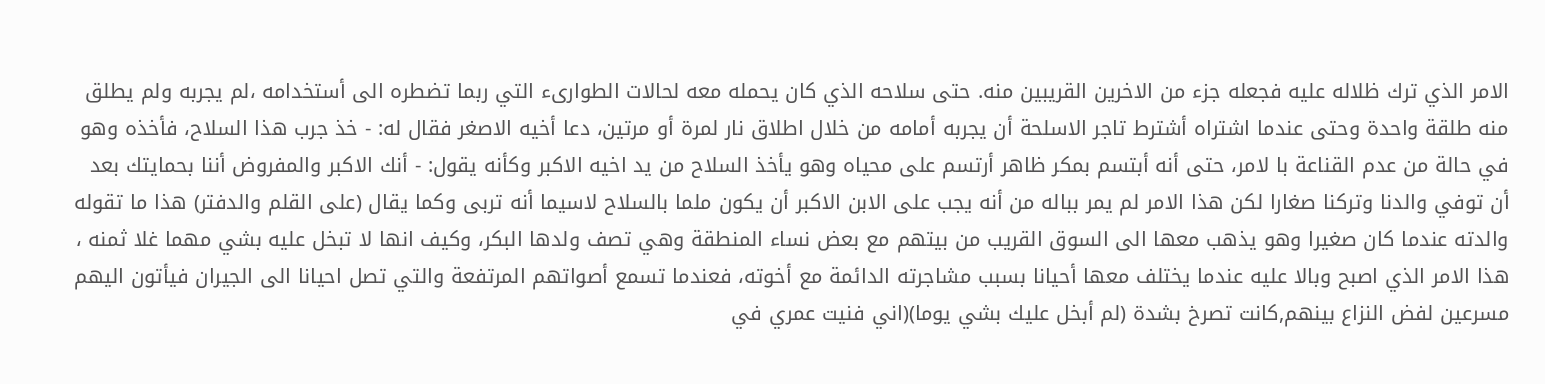الامر الذي ترك ظلاله عليه فجعله جزء من الاخرين القريبين منه. حتى سلاحه الذي كان يحمله معه لحالات الطوارىء التي ربما تضطره الى أستخدامه ،لم يجربه ولم يطلق منه طلقة واحدة وحتى عندما اشتراه أشترط تاجر الاسلحة أن يجربه أمامه من خلال اطلاق نار لمرة أو مرتين، دعا أخيه الاصغر فقال له: - خذ جرب هذا السلاح، فأخذه وهو في حالة من عدم القناعة با لامر، حتى أنه أبتسم بمكر ظاهر أرتسم على محياه وهو يأخذ السلاح من يد اخيه الاكبر وكأنه يقول: - أنك الاكبر والمفروض أننا بحمايتك بعد أن توفي والدنا وتركنا صغارا لكن هذا الامر لم يمر بباله من أنه يجب على الابن الاكبر أن يكون ملما بالسلاح لاسيما أنه تربى وكما يقال (على القلم والدفتر) هذا ما تقوله والدته عندما كان صغيرا وهو يذهب معها الى السوق القريب من بيتهم مع بعض نساء المنطقة وهي تصف ولدها البكر، وكيف انها لا تبخل عليه بشي مهما غلا ثمنه ، هذا الامر الذي اصبح وبالا عليه عندما يختلف معها أحيانا بسبب مشاجرته الدائمة مع أخوته، فعندما تسمع أصواتهم المرتفعة والتي تصل احيانا الى الجيران فيأتون اليهم مسرعين لفض النزاع بينهم,كانت تصرخ بشدة (لم أبخل عليك بشي يوما)(اني فنيت عمري في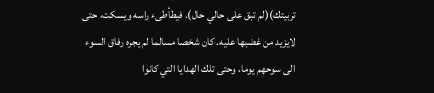تربيتك)(لم تبق على حالي حال). فيطأطىء راسه ويسكت، حتى لايزيد من غضبها عليه. كان شخصا مسالما لم يجره رفاق السوء الى سوحهم يوما، وحتى تلك الهدايا التي كانوا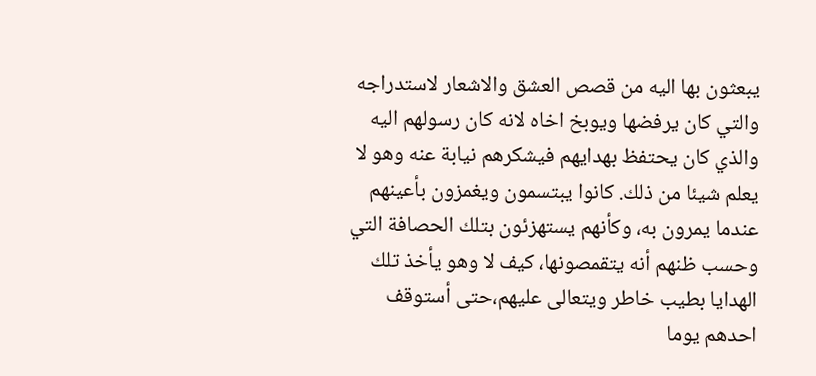يبعثون بها اليه من قصص العشق والاشعار لاستدراجه والتي كان يرفضها ويوبخ اخاه لانه كان رسولهم اليه والذي كان يحتفظ بهدايهم فيشكرهم نيابة عنه وهو لا يعلم شيئا من ذلك. كانوا يبتسمون ويغمزون بأعينهم عندما يمرون به، وكأنهم يستهزئون بتلك الحصافة التي وحسب ظنهم أنه يتقمصونها، كيف لا وهو يأخذ تلك الهدايا بطيب خاطر ويتعالى عليهم،حتى أستوقف احدهم يوما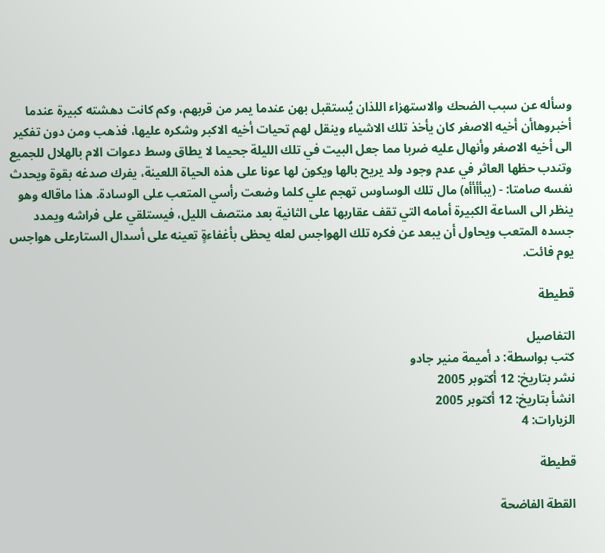وسأله عن سبب الضحك والاستهزاء اللذان يُستقبل بهن عندما يمر من قربهم، وكم كانت دهشته كبيرة عندما أخبروهاأن أخيه الاصغر كان يأخذ تلك الاشياء وينقل لهم تحيات أخيه الاكبر وشكره عليها، فذهب ومن دون تفكير الى أخيه الاصغر وأنهال عليه ضربا مما جعل البيت في تلك الليلة جحيما لا يطاق وسط دعوات الام بالهلال للجميع وتندب حظها العاثر في عدم وجود ولد يريح بالها ويكون لها عونا على هذه الحياة اللعينة، يفرك صدغه بقوة ويحدث نفسه صامتا: - (يبأأأأه) مال تلك الوساوس تهجم علي كلما وضعت رأسي المتعب على الوسادة. هذا ماقاله وهو ينظر الى الساعة الكبيرة أمامه التي تقف عقاربها على الثانية بعد منتصف الليل، فيستلقي على فراشه ويمدد جسده المتعب ويحاول أن يبعد عن فكره تلك الهواجس لعله يحظى بأغفاءةٍ تعينه على أسدال الستارعلى هواجس يوم فائت.

قطيطة

التفاصيل
كتب بواسطة: د أميمة منير جادو
نشر بتاريخ: 12 أكتوبر 2005
انشأ بتاريخ: 12 أكتوبر 2005
الزيارات: 4

قطيطة

القطة الفاضحة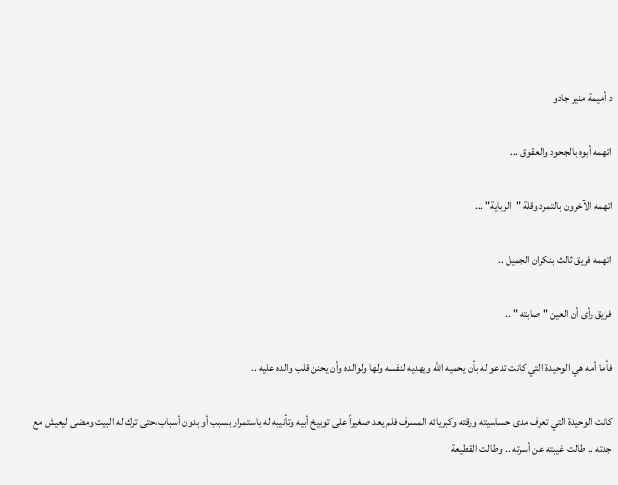د أميمة منير جادو

اتهمه أبوه بالجحود والعقوق ...

اتهمه الآخرون بالتمرد وقلة "الرباية" ...

اتهمه فريق ثالث بنكران الجميل ..

فريق رأى أن العين " صابته " ..

فأما أمه هي الوحيدة التي كانت تدعو له بأن يحميه الله ويهديه لنفسه ولها ولوالده وأن يحنن قلب والده عليه ..

كانت الوحيدة التي تعرف مدى حساسيته ورقته وكبريائه المسرف فلم يعد صغيراً على توبيخ أبيه وتأنيبه له باستمرار بسبب أو بدون أسباب،حتى ترك له البيت ومضى ليعيش مع جدته .. طالت غيبته عن أسرته .. وطالت القطيعة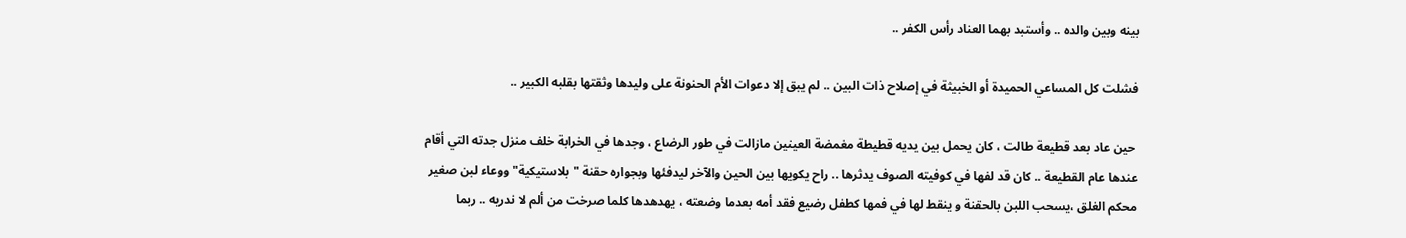بينه وبين والده .. وأستبد بهما العناد رأس الكفر ..

فشلت كل المساعي الحميدة أو الخبيثة في إصلاح ذات البين .. لم يبق إلا دعوات الأم الحنونة على وليدها وثقتها بقلبه الكبير ..

 حين عاد بعد قطيعة طالت ، كان يحمل بين يديه قطيطة مغمضة العينين مازالت في طور الرضاع ، وجدها في الخرابة خلف منزل جدته التي أقام عندها عام القطيعة .. كان قد لفها في كوفيته الصوف يدثرها .. راح يكويها بين الحين والآخر ليدفئها وبجواره حقنة "بلاستيكية" ووعاء لبن صغير محكم الغلق ،يسحب اللبن بالحقنة و ينقط لها في فمها كطفل رضيع فقد أمه بعدما وضعته ، يهدهدها كلما صرخت من ألم لا ندريه .. ربما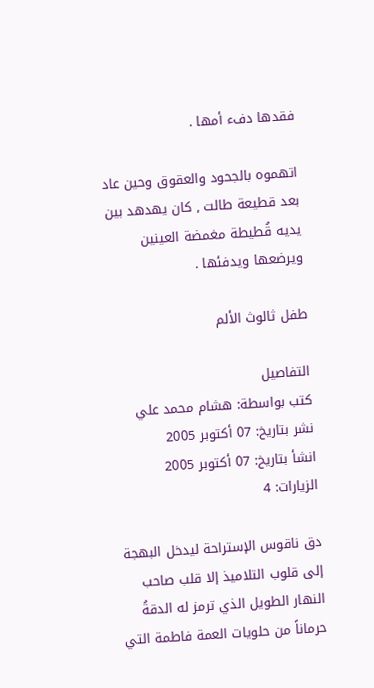فقدها دفء أمها .

اتهموه بالجحود والعقوق وحين عاد بعد قطيعة طالت , كان يهدهد بين يديه قُطيطة مغمضة العينين ويرضعها ويدفئها .

طفل ثالوث الألم

التفاصيل
كتب بواسطة: هشام محمد علي
نشر بتاريخ: 07 أكتوبر 2005
انشأ بتاريخ: 07 أكتوبر 2005
الزيارات: 4

دق ناقوس الإستراحة ليدخل البهجة إلى قلوب التلاميذ إلا قلب صاحب النهار الطويل الذي ترمز له الدقةُ حرماناً من حلويات العمة فاطمة التي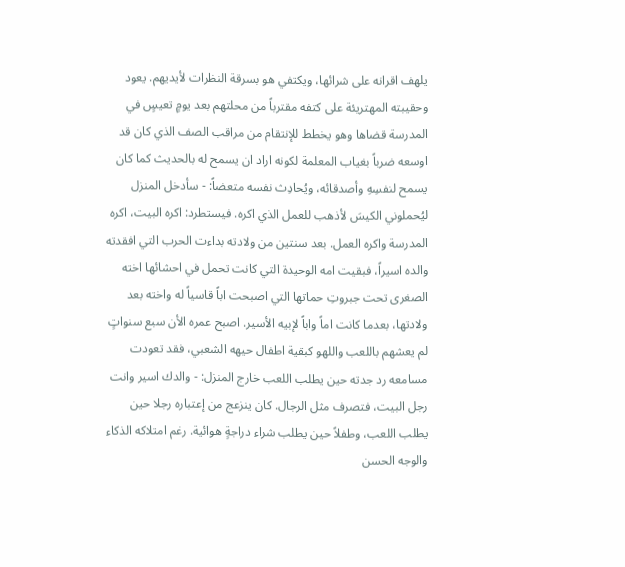يلهف اقرانه على شرائها، ويكتفي هو بسرقة النظرات لأيديهم. يعود وحقيبته المهتريئة على كتفه مقترباً من محلتهم بعد يومٍ تعيسٍ في المدرسة قضاها وهو يخطط للإنتقام من مراقب الصف الذي كان قد اوسعه ضرباً بغياب المعلمة لكونه اراد ان يسمح له بالحديث كما كان يسمح لنفسِهِ وأصدقائه، ويُحادِث نفسه متعضاً: - سأدخل المنزل ليُحملوني الكيسَ لأذهب للعمل الذي اكره. فيستطرد: اكره البيت، اكره المدرسة واكره العمل. بعد سنتين من ولادته بداءت الحرب التي افقدته والده اسيراً، فبقيت امه الوحيدة التي كانت تحمل في احشائها اخته الصغرى تحت جبروتِ حماتها التي اصبحت اباً قاسياً له واخته بعد ولادتها، بعدما كانت اماً واباً لإبيه الأسير. اصبح عمره الأن سبع سنواتٍ لم يعشهم باللعب واللهو كبقية اطفال حيهه الشعبي، فقد تعودت مسامعه رد جدته حين يطلب اللعب خارج المنزل: - والدك اسير وانت رجل البيت، فتصرف مثل الرجال. كان ينزعج من إعتباره رجلا حين يطلب اللعب، وطفلاً حين يطلب شراء دراجةٍ هوائية. رغم امتلاكه الذكاء والوجه الحسن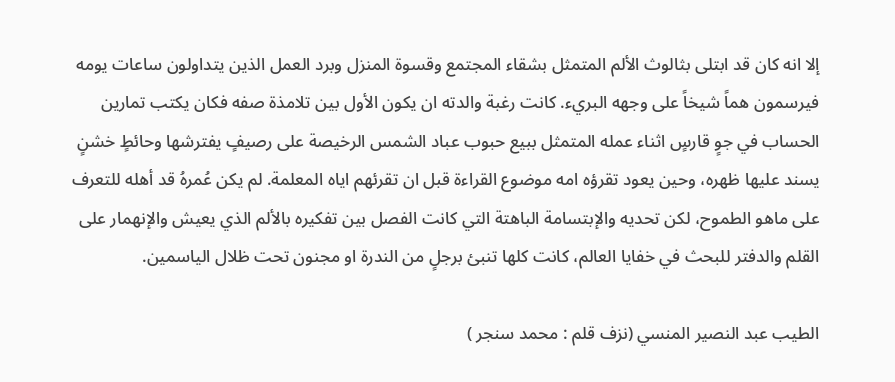إلا انه كان قد ابتلى بثالوث الألم المتمثل بشقاء المجتمع وقسوة المنزل وبرد العمل الذين يتداولون ساعات يومه فيرسمون هماً شيخاً على وجهه البريء. كانت رغبة والدته ان يكون الأول بين تلامذة صفه فكان يكتب تمارين الحساب في جوٍ قارسٍ اثناء عمله المتمثل ببيع حبوب عباد الشمس الرخيصة على رصيفٍ يفترشها وحائطٍ خشنٍ يسند عليها ظهره، وحين يعود تقرؤه امه موضوع القراءة قبل ان تقرئهم اياه المعلمة. لم يكن عُمرهُ قد أهله للتعرف على ماهو الطموح، لكن تحديه والإبتسامة الباهتة التي كانت الفصل بين تفكيره بالألم الذي يعيش والإنهمار على القلم والدفتر للبحث في خفايا العالم، كانت كلها تنبئ برجلٍ من الندرة او مجنون تحت ظلال الياسمين.

الطيب عبد النصير المنسي (نزف قلم : محمد سنجر )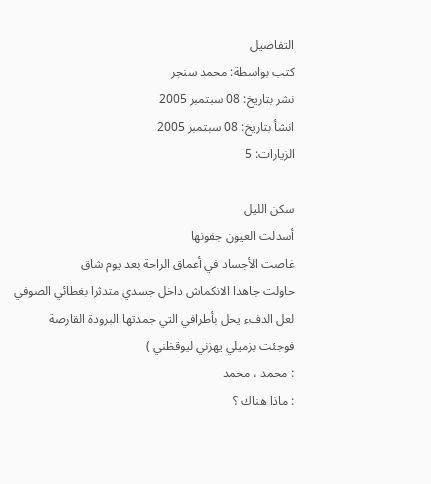التفاصيل
كتب بواسطة: محمد سنجر
نشر بتاريخ: 08 سبتمبر 2005
انشأ بتاريخ: 08 سبتمبر 2005
الزيارات: 5

سكن الليل
أسدلت العيون جفونها
غاصت الأجساد في أعماق الراحة بعد يوم شاق
حاولت جاهدا الانكماش داخل جسدي متدثرا بغطائي الصوفي
لعل الدفء يحل بأطرافي التي جمدتها البرودة القارصة
فوجئت بزميلي يهزني ليوقظني )
: محمد ، محمد
: ماذا هناك ؟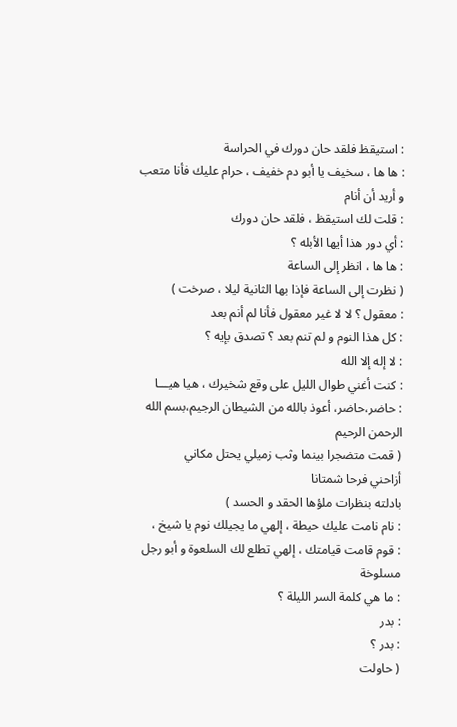: استيقظ فلقد حان دورك في الحراسة
: ها ها ، سخيف يا أبو دم خفيف ، حرام عليك فأنا متعب و أريد أن أنام
: قلت لك استيقظ ، فلقد حان دورك
: أي دور هذا أيها الأبله ؟
: ها ها ، انظر إلى الساعة
( نظرت إلى الساعة فإذا بها الثانية ليلا ، صرخت )
: معقول ؟ لا لا غير معقول فأنا لم أنم بعد
: كل هذا النوم و لم تنم بعد ؟ تصدق بإيه ؟
: لا إله إلا الله
: كنت أغني طوال الليل على وقع شخيرك ، هيا هيـــا
: حاضر،حاضر، أعوذ بالله من الشيطان الرجيم،بسم الله الرحمن الرحيم
( قمت متضجرا بينما وثب زميلي يحتل مكاني
أزاحني فرحا شمتانا
بادلته بنظرات ملؤها الحقد و الحسد )
: نام نامت عليك حيطة ، إلهي ما يجيلك نوم يا شيخ ،
: قوم قامت قيامتك ، إلهي تطلع لك السلعوة و أبو رجل مسلوخة
: ما هي كلمة السر الليلة ؟
: بدر
: بدر ؟
( حاولت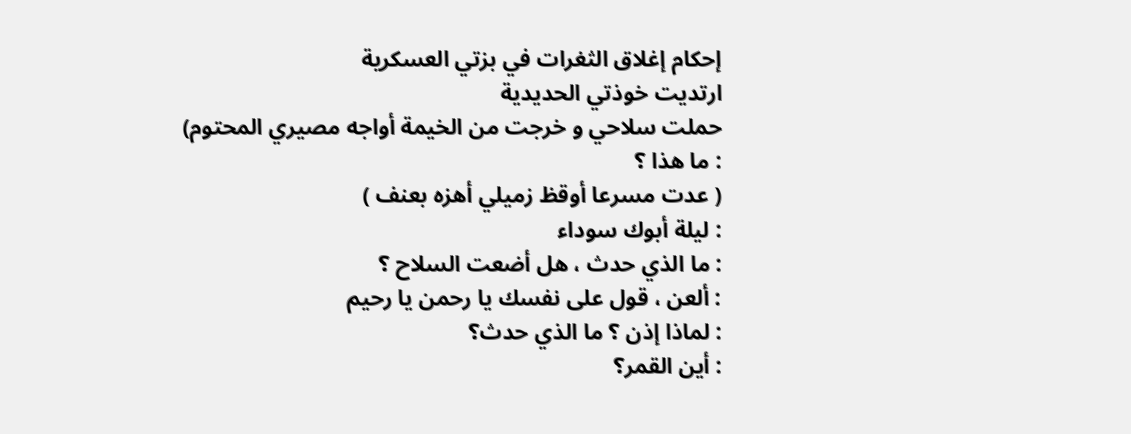إحكام إغلاق الثغرات في بزتي العسكرية
ارتديت خوذتي الحديدية
حملت سلاحي و خرجت من الخيمة أواجه مصيري المحتوم)
: ما هذا ؟
( عدت مسرعا أوقظ زميلي أهزه بعنف )
: ليلة أبوك سوداء
: ما الذي حدث ، هل أضعت السلاح ؟
: ألعن ، قول على نفسك يا رحمن يا رحيم
: لماذا إذن ؟ ما الذي حدث؟
: أين القمر؟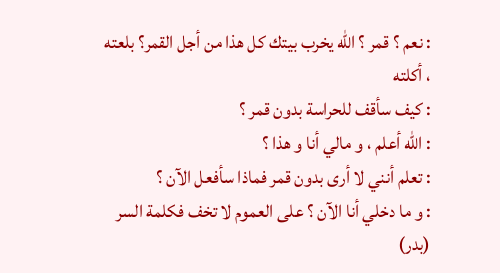: نعم ؟ قمر ؟ الله يخرب بيتك كل هذا من أجل القمر؟ بلعته ، أكلته
: كيف سأقف للحراسة بدون قمر ؟
: الله أعلم ، و مالي أنا و هذا ؟
: تعلم أنني لا أرى بدون قمر فماذا سأفعل الآن ؟
: و ما دخلي أنا الآن ؟ على العموم لا تخف فكلمة السر (بدر)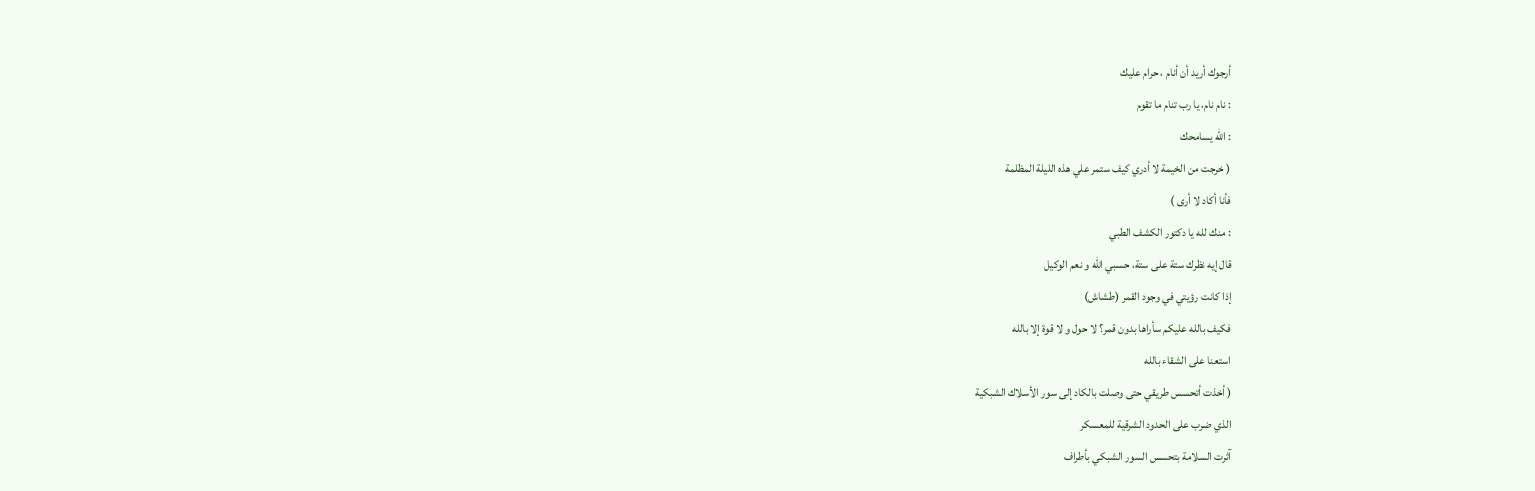أرجوك أريد أن أنام ، حرام عليك
: نام نام، يا رب تنام ما تقوم
: الله يسامحك
( خرجت من الخيمة لا أدري كيف ستمر علي هذه الليلة المظلمة
فأنا أكاد لا أرى )
: منك لله يا دكتور الكشف الطبي
قال إيه نظرك ستة على ستة، حسبي الله و نعم الوكيل
إذا كانت رؤيتي في وجود القمر (طشاش)
فكيف بالله عليكم سأراها بدون قمر؟ لا حول و لا قوة إلا بالله
استعنا على الشقاء بالله
( أخذت أتحسس طريقي حتى وصلت بالكاد إلى سور الأسلاك الشبكية
الذي ضرب على الحدود الشرقية للمعسكر
آثرت السلامة بتحسس السور الشبكي بأطراف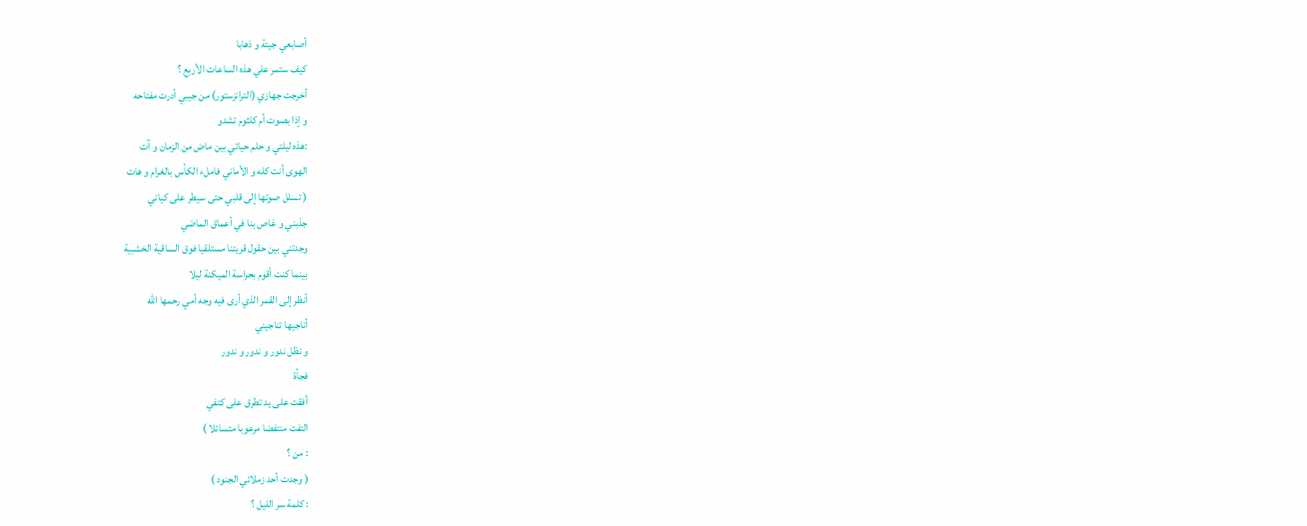أصابعي جيئة و ذهابا
كيف ستمر علي هذه الساعات الأربع ؟
أخرجت جهازي (الترانزستور) من جيبي أدرت مفتاحه
و إذا بصوت أم كلثوم تشدو
:هذه ليلتي و حلم حياتي بين ماض من الزمان و آت
الهوى أنت كله و الأماني فاملء الكأس بالغرام و هات
( تسلل صوتها إلى قلبي حتى سيطر على كياني
جذبني و غاص بنا في أعماق الماضي
وجدتني بين حقول قريتنا مستلقيا فوق الساقية الخشبية
بينما كنت أقوم بحراسة الميكنة ليلا
أنظر إلى القمر الذي أرى فيه وجه أمي رحمها الله
أناجيها تناجيني
و نظل ندور و ندور و ندور
فجأة
أفقت على يد تطرق على كتفي
التفت منتفضا مرعوبا متسائلا )
: من ؟
( وجدت أحد زملائي الجنود )
: كلمة سر الليل ؟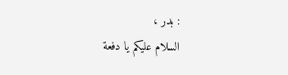: بدر ،
السلام عليكم يا دفعة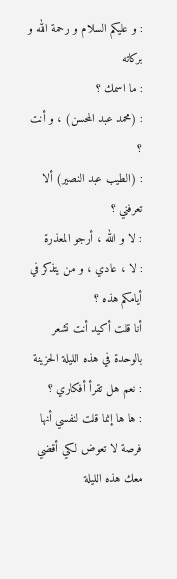: و عليكم السلام و رحمة الله و بركاته
: ما اسمك ؟
: (محمد عبد المحسن) ، و أنت ؟
: (الطيب عبد النصير) ألا تعرفني ؟
: لا و الله ، أرجو المعذرة
: لا ، عادي ، و من يتذكر في أيامكم هذه ؟
أنا قلت أكيد أنت تشعر بالوحدة في هذه الليلة الحزينة
: نعم هل تقرأ أفكاري ؟
: ها ها إنما قلت لنفسي أنها فرصة لا تعوض لكي أقضي معك هذه الليلة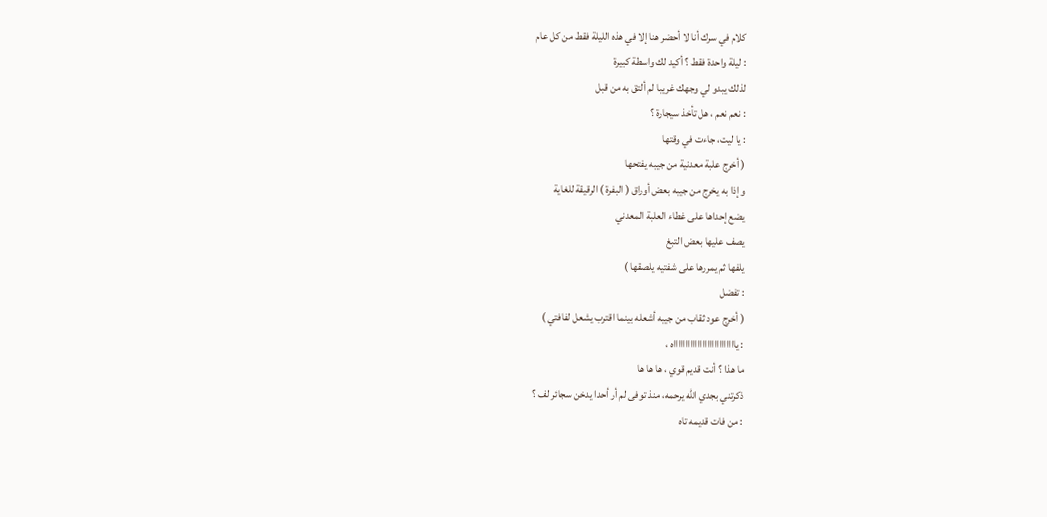كلام في سرك أنا لا أحضر هنا إلا في هذه الليلة فقط من كل عام
: ليلة واحدة فقط ؟ أكيد لك واسطة كبيرة
لذلك يبدو لي وجهك غريبا لم ألتق به من قبل
: نعم نعم ، هل تأخذ سيجارة ؟
: يا ليت، جاءت في وقتها
( أخرج علبة معدنية من جيبه يفتحها
و إذا به يخرج من جيبه بعض أوراق ( البفرة ) الرقيقة للغاية
يضع إحداها على غطاء العلبة المعدني
يصف عليها بعض التبغ
يلفها ثم يمررها على شفتيه يلصقها )
: تفضل
( أخرج عود ثقاب من جيبه أشعله بينما اقترب يشعل لفافتي )
: يااااااااااااااااااااااااااه ،
ما هذا ؟ أنت قديم قوي ، ها ها ها
ذكرتني بجدي الله يرحمه، منذ توفى لم أر أحدا يدخن سجائر لف ؟
: من فات قديمه تاه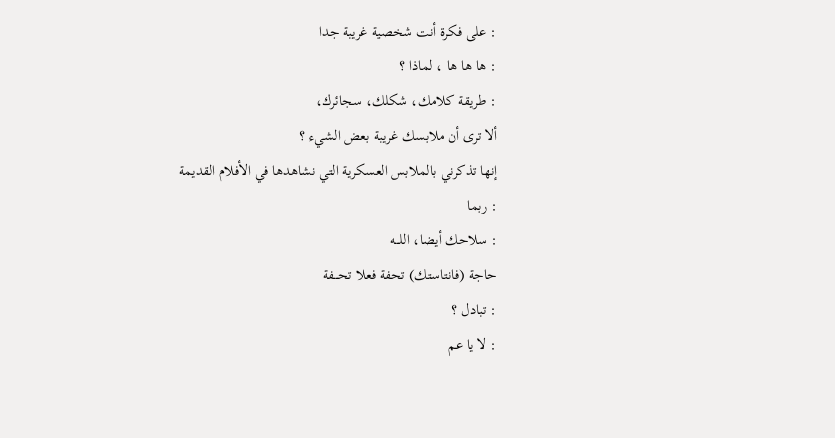: على فكرة أنت شخصية غريبة جدا
: ها ها ها ، لماذا ؟
: طريقة كلامك، شكلك، سجائرك،
ألا ترى أن ملابسك غريبة بعض الشيء ؟
إنها تذكرني بالملابس العسكرية التي نشاهدها في الأفلام القديمة
: ربما
: سلاحك أيضا، اللـــه
حاجة (فانتاستك) تحفة فعلا تحـــفة
: تبادل ؟
: لا يا عم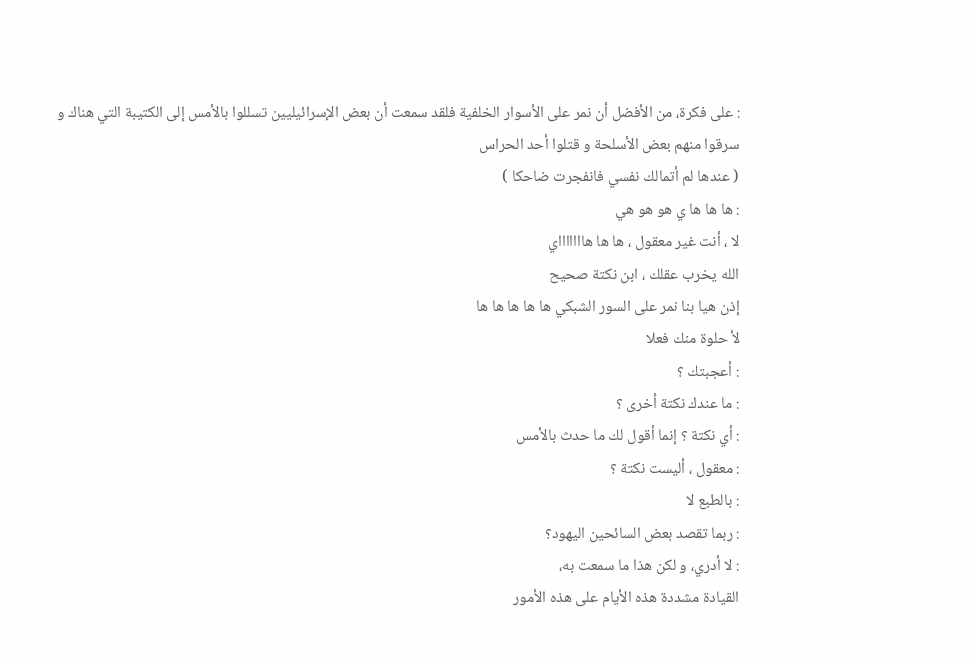: على فكرة، من الأفضل أن نمر على الأسوار الخلفية فلقد سمعت أن بعض الإسرائيليين تسللوا بالأمس إلى الكتيبة التي هناك و سرقوا منهم بعض الأسلحة و قتلوا أحد الحراس
( عندها لم أتمالك نفسي فانفجرت ضاحكا )
: ها ها ها ي هو هو هي
لا ، أنت غير معقول ، ها ها هاااااااي
الله يخرب عقلك ، ابن نكتة صحيح
إذن هيا بنا نمر على السور الشبكي ها ها ها ها ها
لأ حلوة منك فعلا
: أعجبتك ؟
: ما عندك نكتة أخرى ؟
: أي نكتة ؟ إنما أقول لك ما حدث بالأمس
: معقول ، أليست نكتة ؟
: بالطبع لا
: ربما تقصد بعض السائحين اليهود؟
: لا أدري، و لكن هذا ما سمعت به،
القيادة مشددة هذه الأيام على هذه الأمور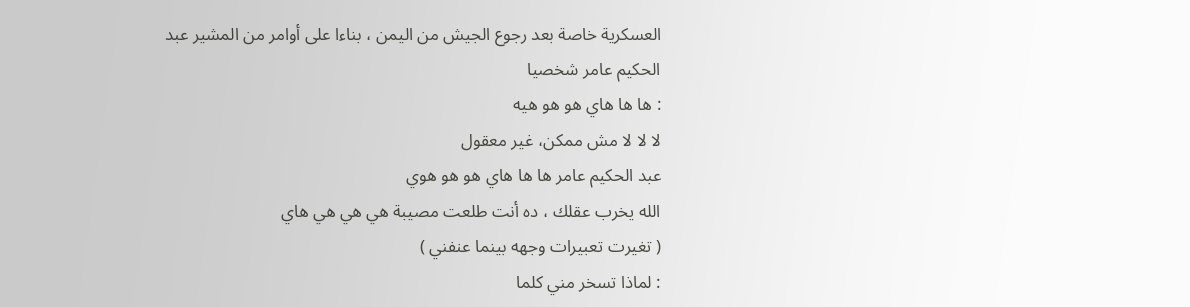العسكرية خاصة بعد رجوع الجيش من اليمن ، بناءا على أوامر من المشير عبد الحكيم عامر شخصيا
: ها ها هاي هو هو هيه
لا لا لا مش ممكن، غير معقول
عبد الحكيم عامر ها ها هاي هو هو هوي
الله يخرب عقلك ، ده أنت طلعت مصيبة هي هي هي هاي
( تغيرت تعبيرات وجهه بينما عنفني )
: لماذا تسخر مني كلما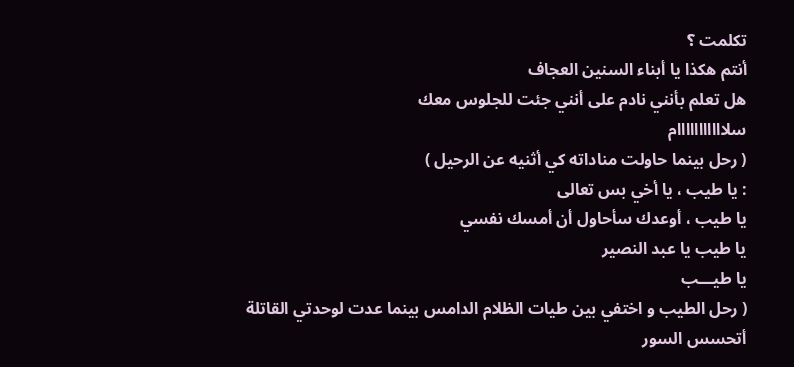تكلمت ؟
أنتم هكذا يا أبناء السنين العجاف
هل تعلم بأنني نادم على أنني جئت للجلوس معك
سلااااااااااام
( رحل بينما حاولت مناداته كي أثنيه عن الرحيل )
: يا طيب ، يا أخي بس تعالى
يا طيب ، أوعدك سأحاول أن أمسك نفسي
يا طيب يا عبد النصير
يا طيـــب
( رحل الطيب و اختفي بين طيات الظلام الدامس بينما عدت لوحدتي القاتلة أتحسس السور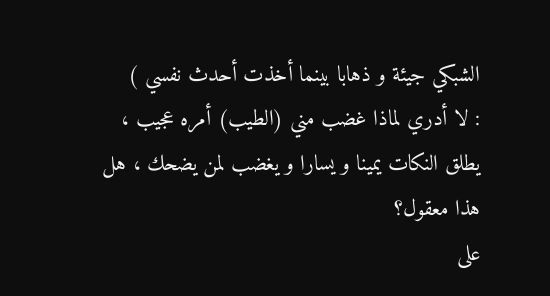الشبكي جيئة و ذهابا بينما أخذت أحدث نفسي )
: لا أدري لماذا غضب مني (الطيب) أمره عجيب ، يطلق النكات يمينا و يسارا و يغضب لمن يضحك ، هل هذا معقول؟
على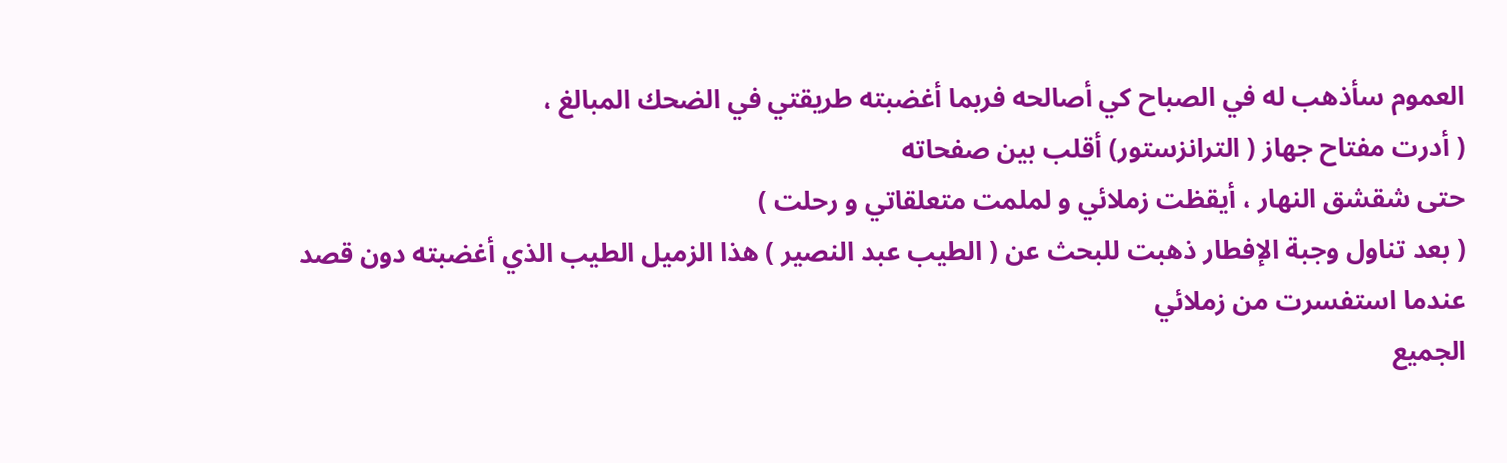العموم سأذهب له في الصباح كي أصالحه فربما أغضبته طريقتي في الضحك المبالغ ،
( أدرت مفتاح جهاز ( الترانزستور) أقلب بين صفحاته
حتى شقشق النهار ، أيقظت زملائي و لملمت متعلقاتي و رحلت )
( بعد تناول وجبة الإفطار ذهبت للبحث عن ( الطيب عبد النصير ) هذا الزميل الطيب الذي أغضبته دون قصد
عندما استفسرت من زملائي
الجميع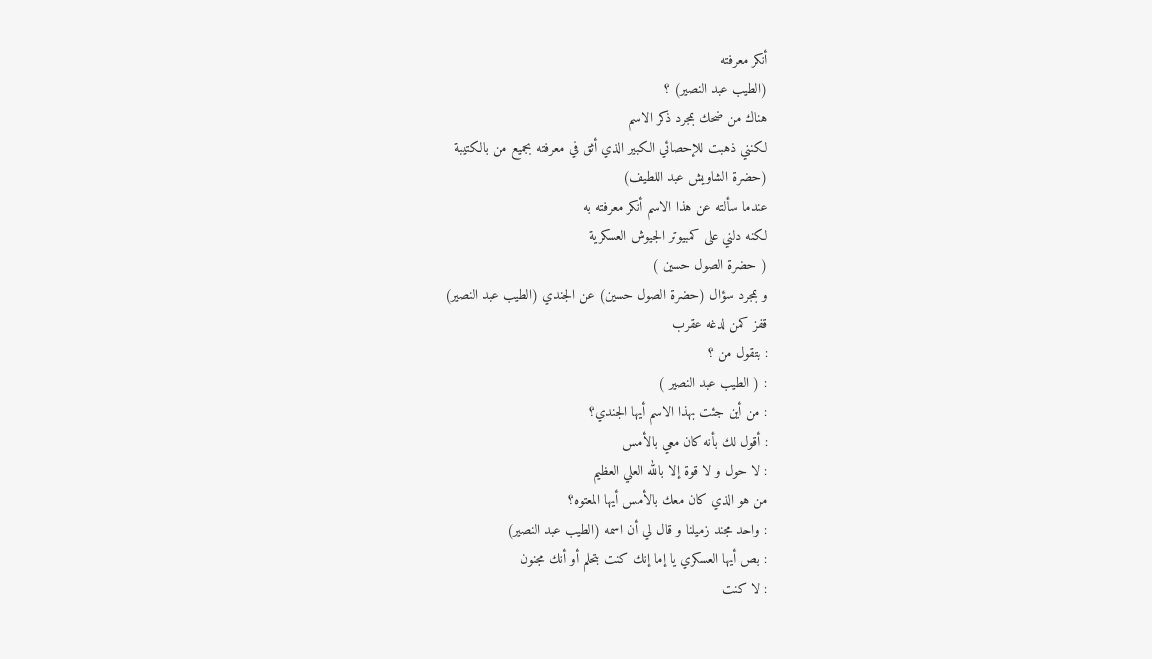أنكر معرفته
(الطيب عبد النصير) ؟
هناك من ضحك بمجرد ذكر الاسم
لكنني ذهبت للإحصائي الكبير الذي أثق في معرفته بجميع من بالكتيبة
(حضرة الشاويش عبد اللطيف)
عندما سألته عن هذا الاسم أنكر معرفته به
لكنه دلني على كمبيوتر الجيوش العسكرية
( حضرة الصول حسين )
و بمجرد سؤال (حضرة الصول حسين) عن الجندي (الطيب عبد النصير)
قفز كمن لدغه عقرب
: بتقول من ؟
: ( الطيب عبد النصير )
: من أين جئت بهذا الاسم أيها الجندي؟
: أقول لك بأنه كان معي بالأمس
: لا حول و لا قوة إلا بالله العلي العظيم
من هو الذي كان معك بالأمس أيها المعتوه؟
: واحد مجند زميلنا و قال لي أن اسمه (الطيب عبد النصير)
: بص أيها العسكري يا إما إنك كنت بتحلم أو أنك مجنون
: لا كنت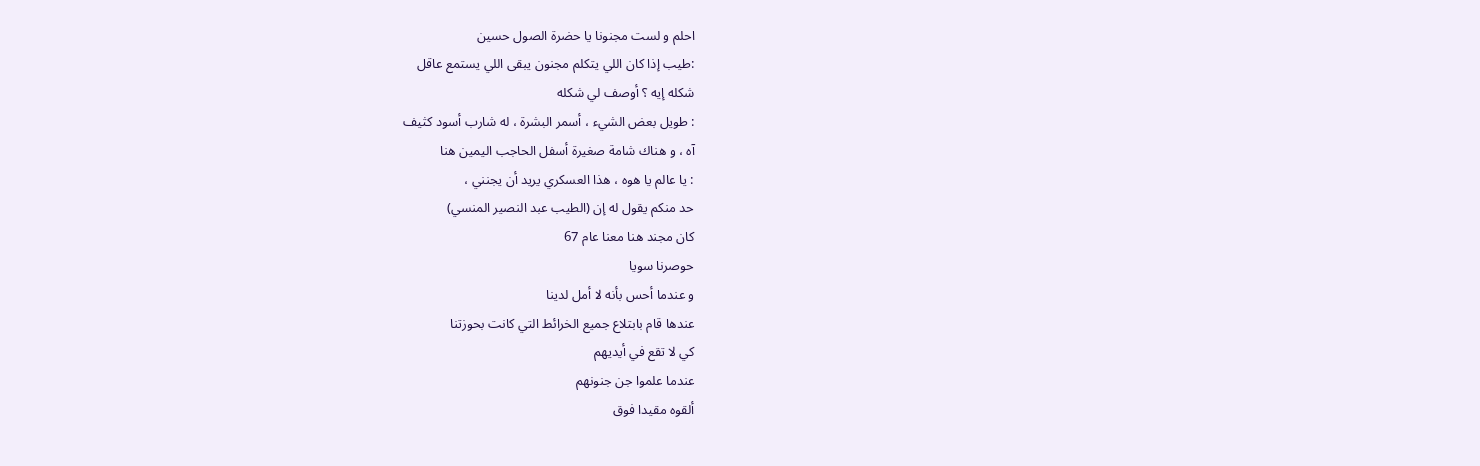احلم و لست مجنونا يا حضرة الصول حسين
:طيب إذا كان اللي يتكلم مجنون يبقى اللي يستمع عاقل
شكله إيه ؟ أوصف لي شكله
: طويل بعض الشيء ، أسمر البشرة ، له شارب أسود كثيف
آه ، و هناك شامة صغيرة أسفل الحاجب اليمين هنا
: يا عالم يا هوه ، هذا العسكري يريد أن يجنني ،
حد منكم يقول له إن (الطيب عبد النصير المنسي)
كان مجند هنا معنا عام 67
حوصرنا سويا
و عندما أحس بأنه لا أمل لدينا
عندها قام بابتلاع جميع الخرائط التي كانت بحوزتنا
كي لا تقع في أيديهم
عندما علموا جن جنونهم
ألقوه مقيدا فوق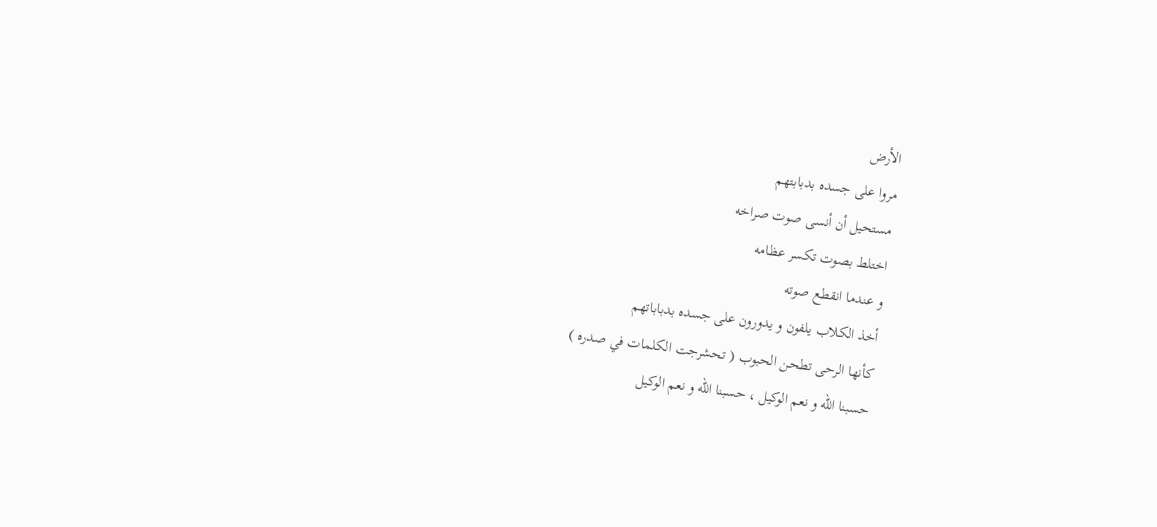الأرض
مروا على جسده بدبابتهم
مستحيل أن أنسى صوت صراخه
اختلط بصوت تكسر عظامه
و عندما انقطع صوته
أخذ الكلاب يلفون و يدورون على جسده بدباباتهم
كأنها الرحى تطحن الحبوب ( تحشرجت الكلمات في صدره )
حسبنا الله و نعم الوكيل ، حسبنا الله و نعم الوكيل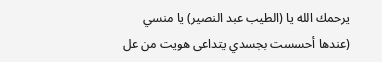يرحمك الله يا (الطيب عبد النصير) يا منسي
(عندها أحسست بجسدي يتداعى هويت من عل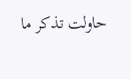حاولت تذكر ما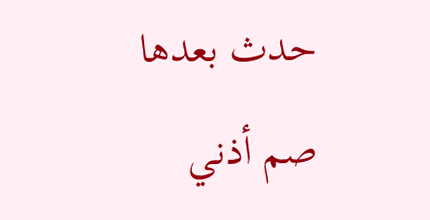حدث بعدها
صم أذني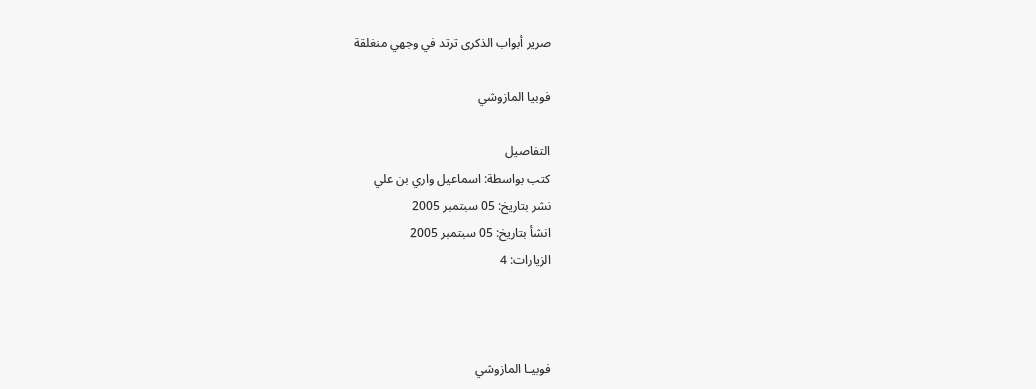صرير أبواب الذكرى ترتد في وجهي منغلقة

فوبيا المازوشي

التفاصيل
كتب بواسطة: اسماعيل واري بن علي
نشر بتاريخ: 05 سبتمبر 2005
انشأ بتاريخ: 05 سبتمبر 2005
الزيارات: 4



فوبيـا المازوشي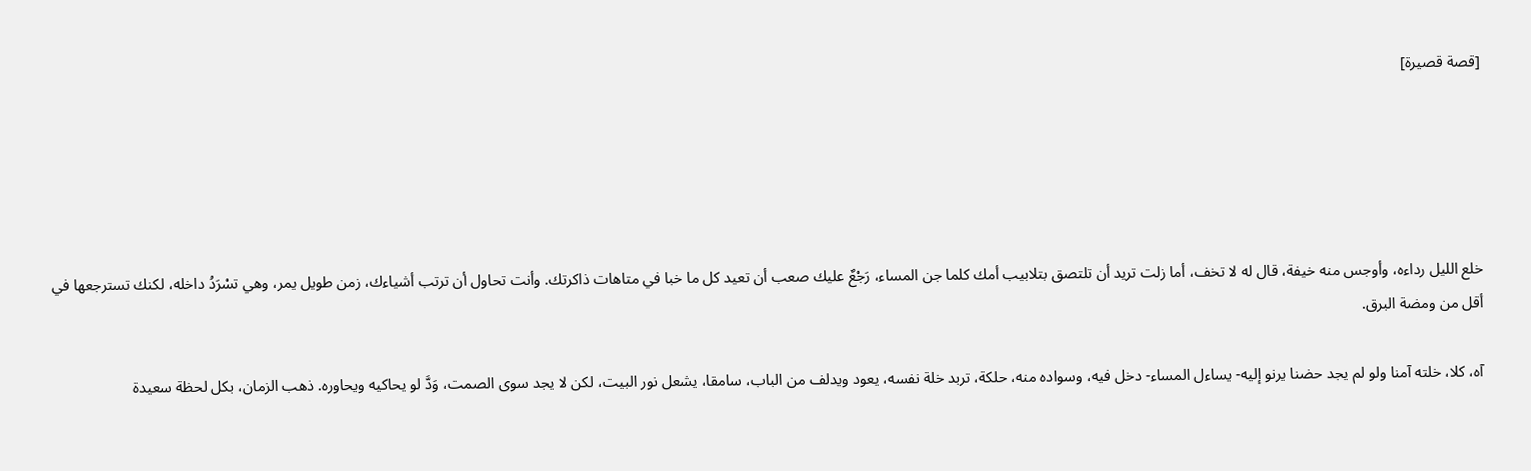[قصة قصيرة]





خلع الليل رداءه، وأوجس منه خيفة، قال له لا تخف، أما زلت تريد أن تلتصق بتلابيب أمك كلما جن المساء، رَجْعٌ عليك صعب أن تعيد كل ما خبا في متاهات ذاكرتك. وأنت تحاول أن ترتب أشياءك، زمن طويل يمر، وهي تسْرَدُ داخله، لكنك تسترجعها في أقل من ومضة البرق.

آه، كلا، خلته آمنا ولو لم يجد حضنا يرنو إليه- يساءل المساء- دخل فيه، وسواده منه، حلكة، تربد خلة نفسه، يعود ويدلف من الباب، سامقا، يشعل نور البيت، لكن لا يجد سوى الصمت، وَدَّ لو يحاكيه ويحاوره. ذهب الزمان، بكل لحظة سعيدة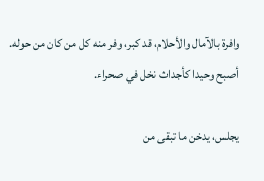وافرة بالآمال والأحلام، قد كبر، وفر منه كل من كان من حوله. أصبح وحيدا كأجداث نخل في صحراء.

يجلس، يدخن ما تبقى من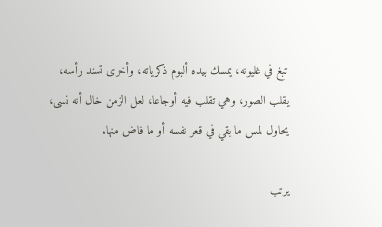تبغ في غليونه، يمسك بيده ألبوم ذكرياته، وأخرى تسند رأسه، يقلب الصور، وهي تقلب فيه أوجاعا، لعل الزمن خال أنه نسى، يحاول لمس ما بقي في قعر نفسه أو ما فاض منها.

يرتب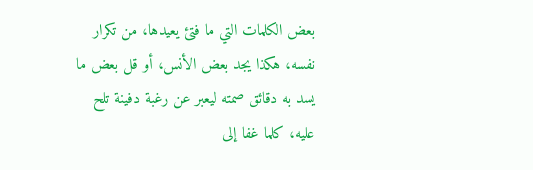بعض الكلمات التي ما فتئ يعيدها، من تكرار نفسه، هكذا يجد بعض الأنس، أو قل بعض ما يسد به دقائق صمته ليعبر عن رغبة دفينة تلح عليه، كلما غفا إلى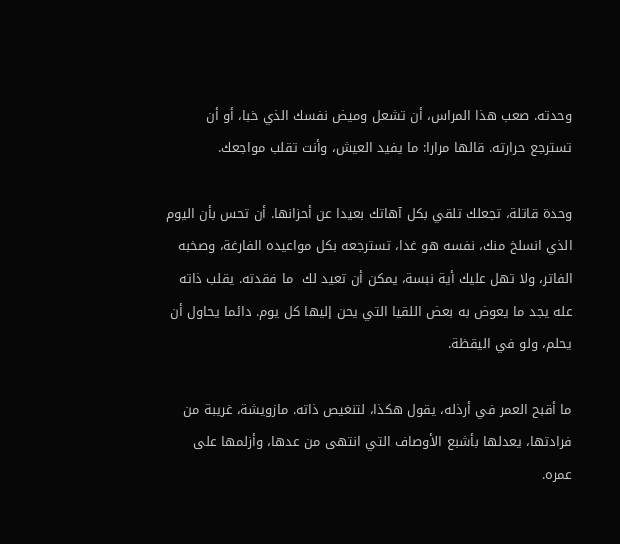وحدته. صعب هذا المراس، أن تشعل وميض نفسك الذي خبا، أو أن تسترجع حرارته. قالها مرارا: ما يفيد العيش، وأنت تقلب مواجعك.

وحدة قاتلة، تجعلك تلقي بكل آهاتك بعيدا عن أحزانها. أن تحس بأن اليوم الذي انسلخ منك، نفسه هو غدا، تسترجعه بكل مواعيده الفارغة، وصخبه الفاتر، ولا تهل عليك أية نبسة، يمكن أن تعيد لك  ما فقدته. يقلب ذاته عله يجد ما يعوض به بعض اللقيا التي يحن إليها كل يوم. دائما يحاول أن يحلم، ولو في اليقظة.

ما أقبح العمر في أرذله، يقول هكذا، لتنغيص ذاته. مازويشة، غريبة من فرادتها، يعدلها بأشبع الأوصاف التي انتهى من عدها، وأزلمها على عمره.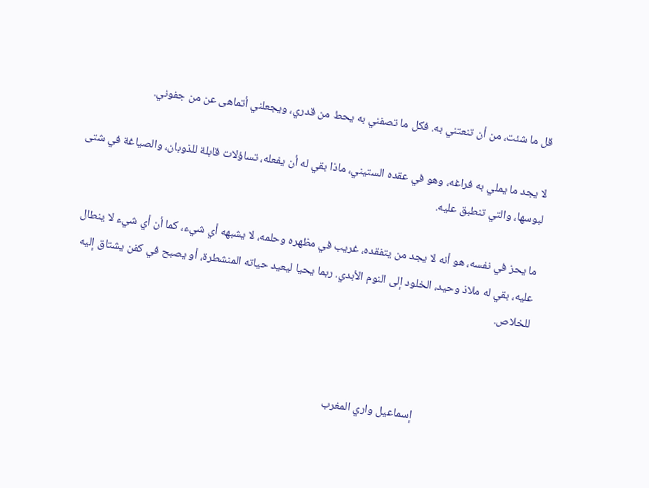قل ما شئت، من أن تنعتني به. فكل ما تصفني به يحط من قدري، ويجعلني أتماهى عن من جفوني.

لا يجد ما يملي به فراغه، وهو في عقده الستيني، ماذا بقي له أن يفعله، تساؤلات قابلة للذوبان، والصياغة في شتى لبوسها، والتي تنطبق عليه.

ما يحز في نفسه، هو أنه لا يجد من يتفقده، غريب في مظهره وحلمه، لا يشبهه أي شيء، كما أن أي شيء لا ينطال عليه، بقي له ملاذ وحيد، الخلود إلى النوم الأبدي. ربما يحيا ليعيد حياته المنشطرة، أو يصبح في كفن يشتاق إليه للخلاص.



                                        إسماعيل واري المغرب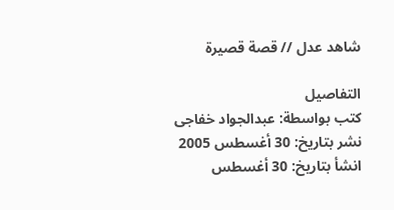شاهد عدل // قصة قصيرة

التفاصيل
كتب بواسطة: عبدالجواد خفاجى
نشر بتاريخ: 30 أغسطس 2005
انشأ بتاريخ: 30 أغسطس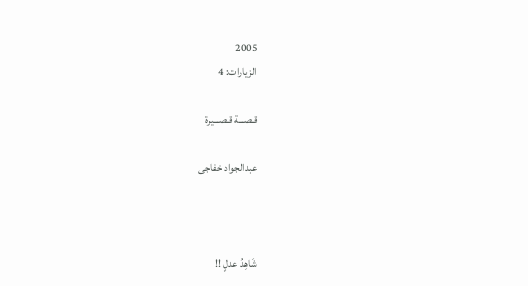2005
الزيارات: 4

قـصـــة قـصـــيرة

عبدالجواد خفاجى



شَاهِدُ عدلٍ !!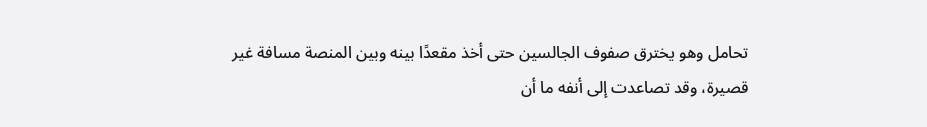تحامل وهو يخترق صفوف الجالسين حتى أخذ مقعدًا بينه وبين المنصة مسافة غير قصيرة، وقد تصاعدت إلى أنفه ما أن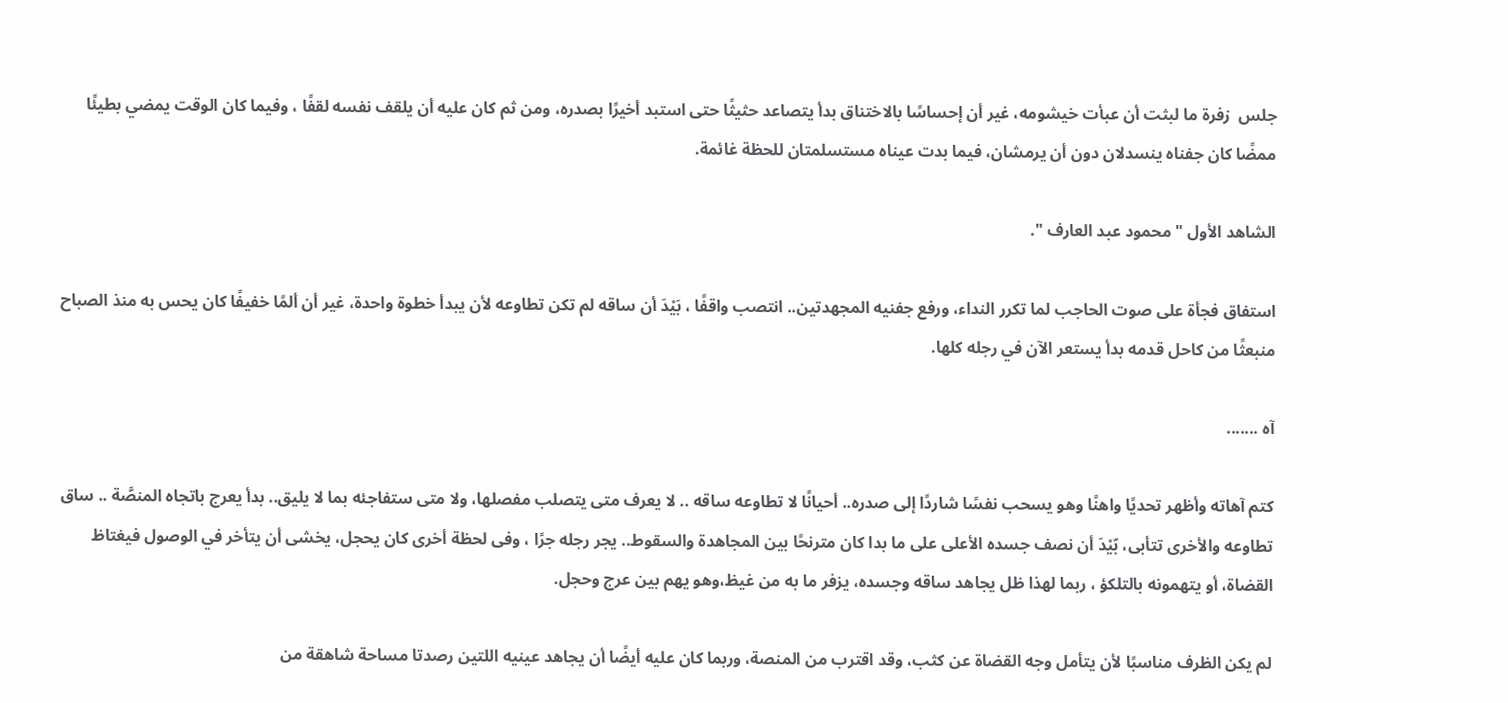جلس  زفرة ما لبثت أن عبأت خيشومه، غير أن إحساسًا بالاختناق بدأ يتصاعد حثيثًا حتى استبد أخيرًا بصدره، ومن ثم كان عليه أن يلقف نفسه لقفًا ، وفيما كان الوقت يمضي بطيئًا ممضًا كان جفناه ينسدلان دون أن يرمشان، فيما بدت عيناه مستسلمتان للحظة غائمة.

الشاهد الأول " محمود عبد العارف ".

استفاق فجأة على صوت الحاجب لما تكرر النداء، ورفع جفنيه المجهدتين.. انتصب واقفًا ، بَيْدَ أن ساقه لم تكن تطاوعه لأن يبدأ خطوة واحدة، غير أن ألمًا خفيفًا كان يحس به منذ الصباح منبعثًا من كاحل قدمه بدأ يستعر الآن في رجله كلها.

آه .......

كتم آهاته وأظهر تحديًا واهنًا وهو يسحب نفسًا شاردًا إلى صدره.. أحيانًا لا تطاوعه ساقه .. لا يعرف متى يتصلب مفصلها، ولا متى ستفاجئه بما لا يليق.. بدأ يعرج باتجاه المنصَّة .. ساق تطاوعه والأخرى تتأبى، بّيْدَ أن نصف جسده الأعلى على ما بدا كان مترنحًا بين المجاهدة والسقوط.. يجر رجله جرًا ، وفى لحظة أخرى كان يحجل، يخشى أن يتأخر في الوصول فيغتاظ القضاة، أو يتهمونه بالتلكؤ ، ربما لهذا ظل يجاهد ساقه وجسده، يزفر ما به من غيظ،وهو يهم بين عرج وحجل.

لم يكن الظرف مناسبًا لأن يتأمل وجه القضاة عن كثب، وقد اقترب من المنصة، وربما كان عليه أيضًا أن يجاهد عينيه اللتين رصدتا مساحة شاهقة من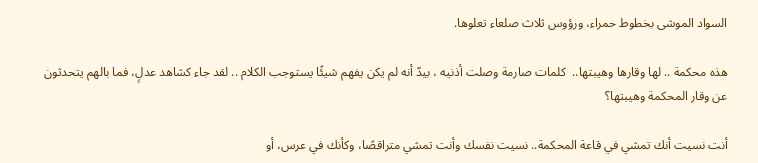السواد الموشى بخطوط حمراء، ورؤوس ثلاث صلعاء تعلوها.

هذه محكمة .. لها وقارها وهيبتها..  كلمات صارمة وصلت أذنيه ، بيدّ أنه لم يكن يفهم شيئًا يستوجب الكلام .. لقد جاء كشاهد عدلٍ، فما بالهم يتحدثون عن وقار المحكمة وهيبتها؟

أنت نسيت أنك تمشي في قاعة المحكمة.. نسيت نفسك وأنت تمشي متراقصًا، وكأنك في عرس، أو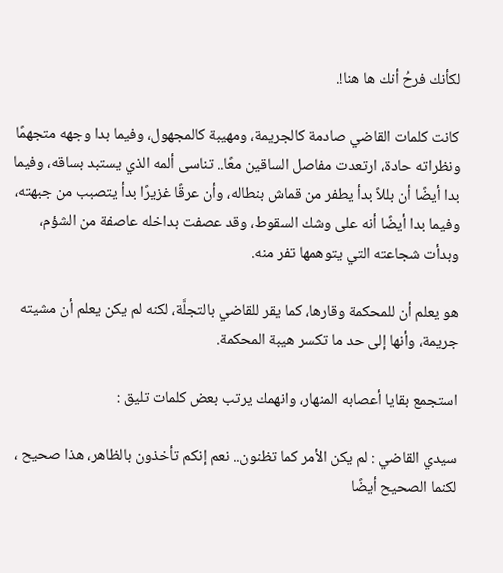لكأنك فرحُ أنك ها هنا!.

كانت كلمات القاضي صادمة كالجريمة، ومهيبة كالمجهول، وفيما بدا وجهه متجهمًا ونظراته حادة، ارتعدت مفاصل الساقين معًا.. تناسى ألمه الذي يستبد بساقه، وفيما بدا أيضًا أن بللاً بدأ يطفر من قماش بنطاله، وأن عرقًا غزيرًا بدأ يتصبب من جبهته، وفيما بدا أيضًا أنه على وشك السقوط، وقد عصفت بداخله عاصفة من الشؤم، وبدأت شجاعته التي يتوهمها تفر منه.

هو يعلم أن للمحكمة وقارها، كما يقر للقاضي بالتجلَّة، لكنه لم يكن يعلم أن مشيته جريمة، وأنها إلى حد ما تكسر هيبة المحكمة.

استجمع بقايا أعصابه المنهار، وانهمك يرتب بعض كلمات تليق :

سيدي القاضي : لم يكن الأمر كما تظنون.. نعم إنكم تأخذون بالظاهر، هذا صحيح ، لكنما الصحيح أيضًا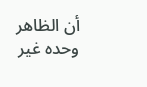أن الظاهر وحده غير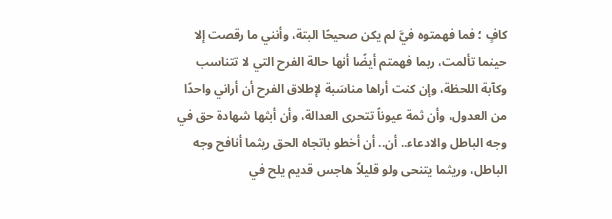كافٍ ؛ فما فهمتوه فيَّ لم يكن صحيحًا البتة، وأنني ما رقصت إلا حينما تألمت، ربما فهمتم أيضًا أنها حالة الفرح التي لا تتناسب وكآبة اللحظة، وإن كنت أراها مناسَبة لإطلاق الفرح أن أراني واحدًا من العدول، وأن ثمة عيوناً تتحرى العدالة، وأن أبثها شهادة حق في وجه الباطل والادعاء.. أن.. أن أخطو باتجاه الحق ريثما أنافح وجه الباطل، وريثما يتنحى ولو قليلاً هاجس قديم يلح في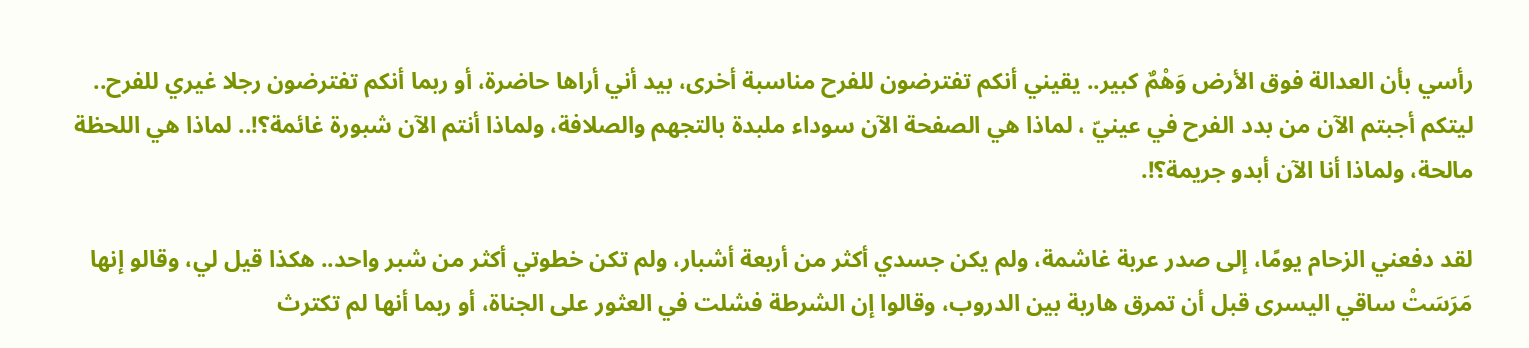رأسي بأن العدالة فوق الأرض وَهْمٌ كبير.. يقيني أنكم تفترضون للفرح مناسبة أخرى، بيد أني أراها حاضرة، أو ربما أنكم تفترضون رجلا غيري للفرح.. ليتكم أجبتم الآن من بدد الفرح في عينيّ ، لماذا هي الصفحة الآن سوداء ملبدة بالتجهم والصلافة، ولماذا أنتم الآن شبورة غائمة؟!.. لماذا هي اللحظة مالحة، ولماذا أنا الآن أبدو جريمة؟!.

لقد دفعني الزحام يومًا، إلى صدر عربة غاشمة، ولم يكن جسدي أكثر من أربعة أشبار، ولم تكن خطوتي أكثر من شبر واحد.. هكذا قيل لي، وقالو إنها مَرَسَتْ ساقي اليسرى قبل أن تمرق هاربة بين الدروب، وقالوا إن الشرطة فشلت في العثور على الجناة، أو ربما أنها لم تكترث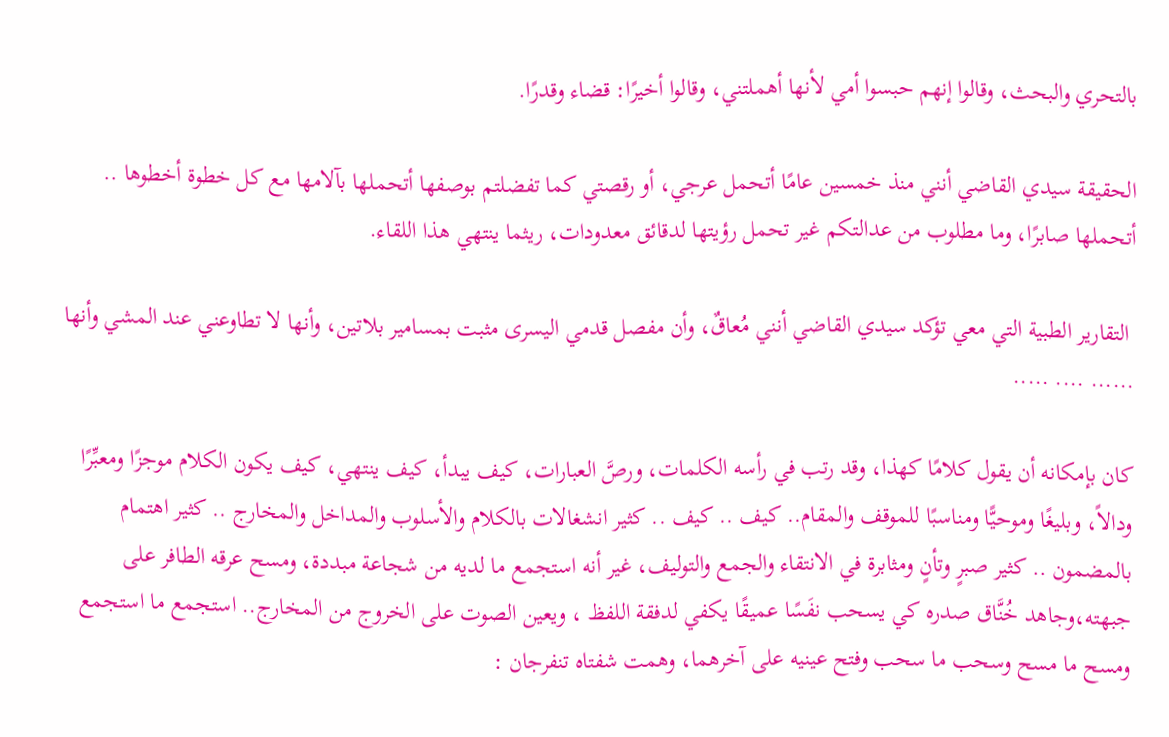بالتحري والبحث، وقالوا إنهم حبسوا أمي لأنها أهملتني، وقالوا أخيرًا: قضاء وقدرًا.

الحقيقة سيدي القاضي أنني منذ خمسين عامًا أتحمل عرجي، أو رقصتي كما تفضلتم بوصفها أتحملها بآلامها مع كل خطوة أخطوها .. أتحملها صابرًا، وما مطلوب من عدالتكم غير تحمل رؤيتها لدقائق معدودات، ريثما ينتهي هذا اللقاء.

 التقارير الطبية التي معي تؤكد سيدي القاضي أنني مُعاقٌ، وأن مفصل قدمي اليسرى مثبت بمسامير بلاتين، وأنها لا تطاوعني عند المشي وأنها ...... .... .....

كان بإمكانه أن يقول كلامًا كهذا، وقد رتب في رأسه الكلمات، ورصَّ العبارات، كيف يبدأ، كيف ينتهي، كيف يكون الكلام موجزًا ومعبِّرًا ودالاً، وبليغًا وموحيًّا ومناسبًا للموقف والمقام.. كيف .. كيف .. كثير انشغالات بالكلام والأسلوب والمداخل والمخارج .. كثير اهتمام بالمضمون .. كثير صبرٍ وتأنٍ ومثابرة في الانتقاء والجمع والتوليف، غير أنه استجمع ما لديه من شجاعة مبددة، ومسح عرقه الطافر على جبهته،وجاهد خُنَّاق صدره كي يسحب نفَسًا عميقًا يكفي لدفقة اللفظ ، ويعين الصوت على الخروج من المخارج.. استجمع ما استجمع ومسح ما مسح وسحب ما سحب وفتح عينيه على آخرهما، وهمت شفتاه تنفرجان :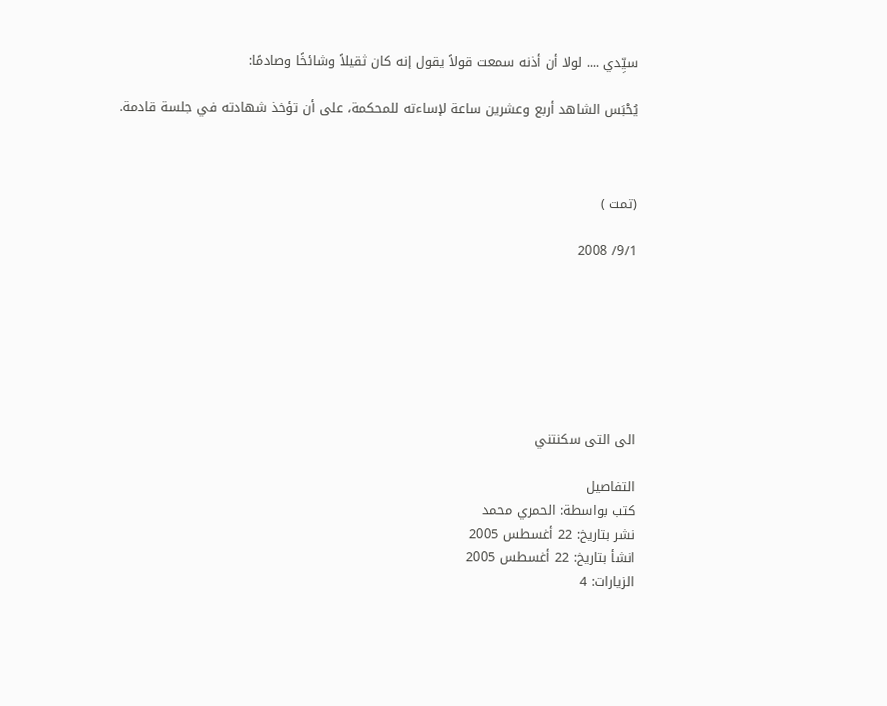سيِّدي .... لولا أن أذنه سمعت قولاً يقول إنه كان ثقيلاً وشائخًا وصادمًا:

يُحْبَس الشاهد أربع وعشرين ساعة لإساءته للمحكمة، على أن تؤخذ شهادته في جلسة قادمة.



(تمت )

9/1/ 2008







الى التى سكنتني

التفاصيل
كتب بواسطة: الحمري محمد
نشر بتاريخ: 22 أغسطس 2005
انشأ بتاريخ: 22 أغسطس 2005
الزيارات: 4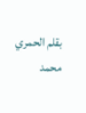بقلم الحمري محمد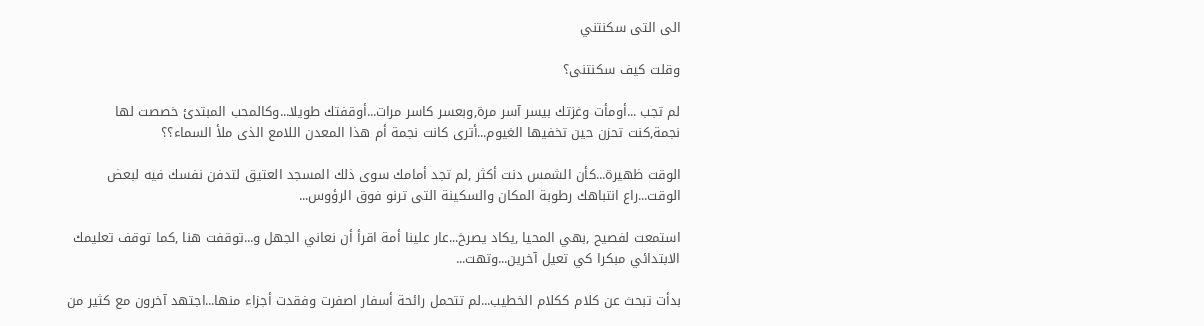الى التى سكنتني

وقلت كيف سكنتنى؟

لم تجب ...أومأت وغزتك بيسر آسر مرة,وبعسر كاسر مرات...أوقفتك طويلا...وكالمحب المبتدئ خصصت لها نجمة,كنت تحزن حين تخفيها الغيوم...أترى كانت نجمة أم هذا المعدن اللامع الذى ملأ السماء؟؟

الوقت ظهيرة...كأن الشمس دنت أكثر ,لم تجد أمامك سوى ذلك المسجد العتيق لتدفن نفسك فيه لبعض الوقت...راع انتباهك رطوبة المكان والسكينة التى ترنو فوق الرؤوس...

استمعت لفصيح ,بهي المحيا ,يكاد يصرخ...عار علينا أمة اقرأ أن نعاني الجهل و...توقفت هنا ,كما توقف تعليمك الابتدائي مبكرا كي تعيل آخرين...وتهت...

بدأت تبحث عن كلام ككلام الخطيب...لم تتحمل رائحة أسفار اصفرت وفقدت أجزاء منها...اجتهد آخرون مع كثير من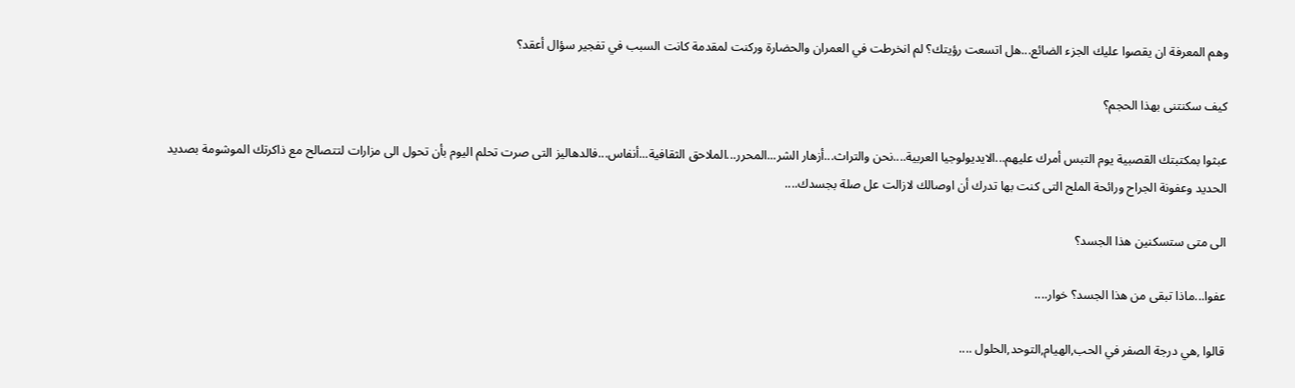وهم المعرفة ان يقصوا عليك الجزء الضائع...هل اتسعت رؤيتك؟ لم انخرطت في العمران والحضارة وركنت لمقدمة كانت السبب في تفجير سؤال أعقد؟

كيف سكنتنى بهذا الحجم؟

عبثوا بمكتبتك القصبية يوم التبس أمرك عليهم...الايديولوجيا العربية....نحن والتراث...أزهار الشر...المحرر...الملاحق الثقافية...أنفاس...فالدهاليز التى صرت تحلم اليوم بأن تحول الى مزارات لتتصالح مع ذاكرتك الموشومة بصديد الحديد وعفونة الجراح ورائحة الملح التى كنت بها تدرك أن اوصالك لازالت عل صلة بجسدك....

الى متى ستسكنين هذا الجسد؟

عفوا...ماذا تبقى من هذا الجسد؟ خوار....

قالوا ,هي درجة الصفر في الحب,الهيام,التوحد,الحلول ....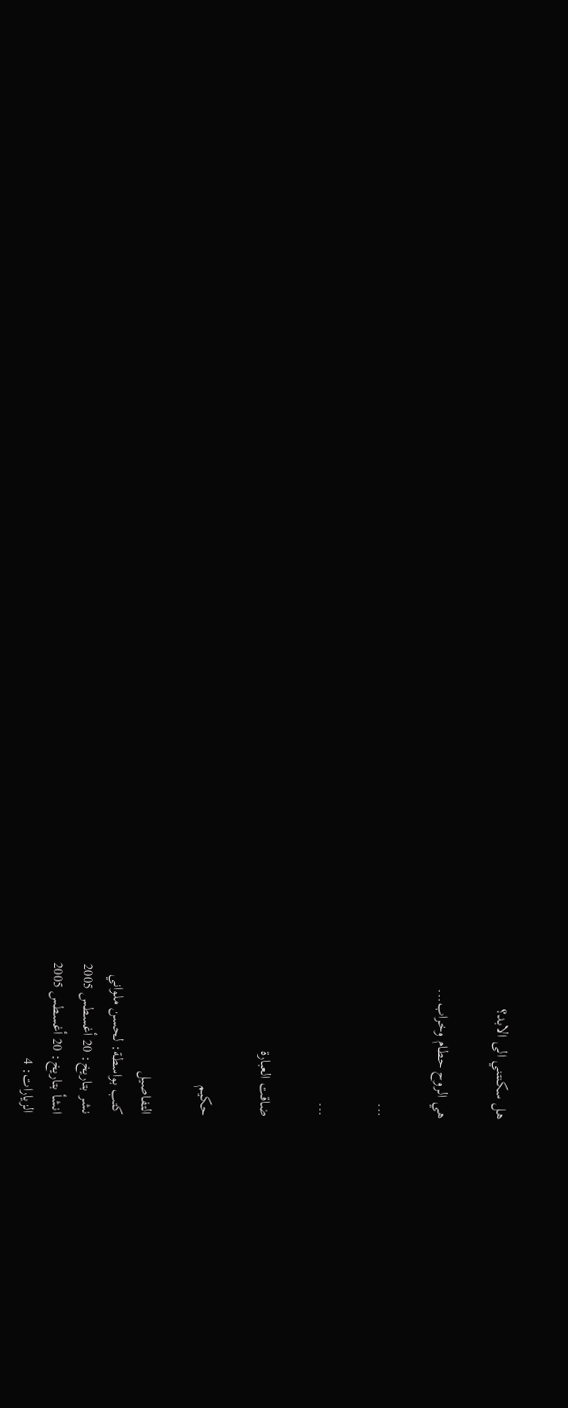هل سكنتني الى الابد؟

هي الروح حطام وخراب...

...

...

ضاقت العبارة

حكيم

التفاصيل
كتب بواسطة: لحسن ملواني
نشر بتاريخ: 20 أغسطس 2005
انشأ بتاريخ: 20 أغسطس 2005
الزيارات: 4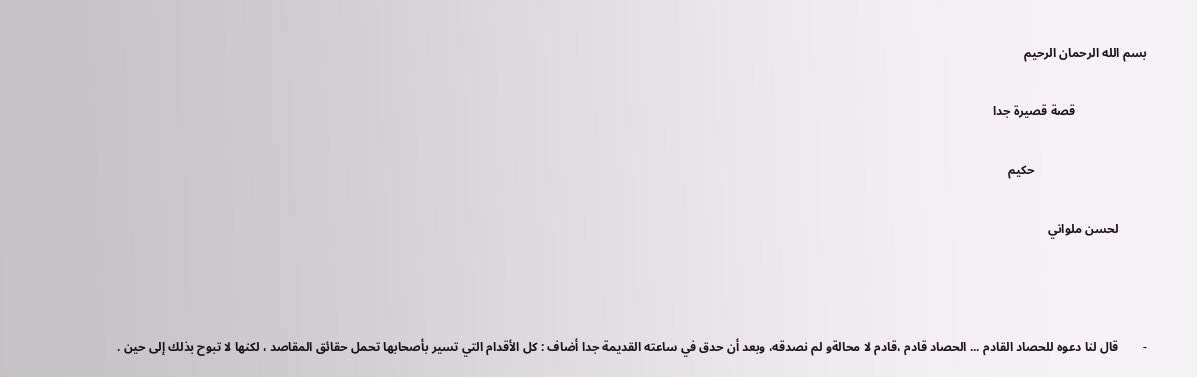بسم الله الرحمان الرحيم

                       قصة قصيرة جدا

                                    حكيم

         لحسن ملواني



-        قال لنا دعوه للحصاد القادم ... الحصاد قادم ،قادم لا محالةو لم نصدقه، وبعد أن حدق في ساعته القديمة جدا أضاف : كل الأقدام التي تسير بأصحابها تحمل حقائق المقاصد ، لكنها لا تبوح بذلك إلى حين .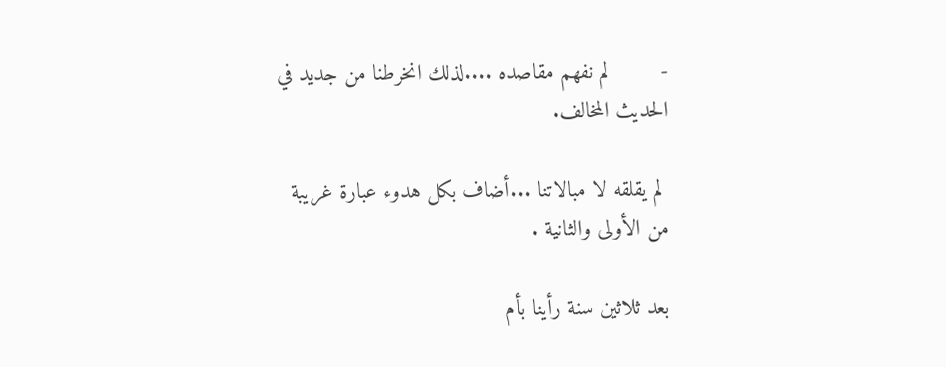-        لم نفهم مقاصده ....لذلك انخرطنا من جديد في  الحديث المخالف.

 لم يقلقه لا مبالاتنا ...أضاف بكل هدوء عبارة غريبة من الأولى والثانية .

بعد ثلاثين سنة رأينا بأم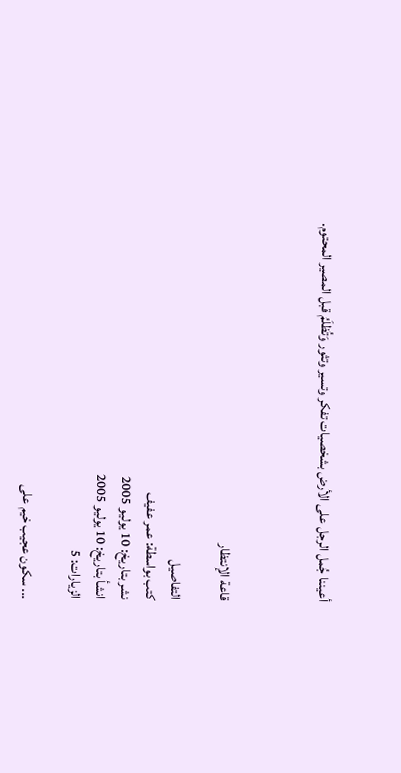أعيننا جُمل الرجل على الأرض بشخصيات تفكر وتسير وتثور وَتُظلَمُ قبل المصير المحتوم.



قاعة الإنتظار

التفاصيل
كتب بواسطة: عمر عفيف
نشر بتاريخ: 10 يوليو 2005
انشأ بتاريخ: 10 يوليو 2005
الزيارات: 5

... سكون عجيب خيم على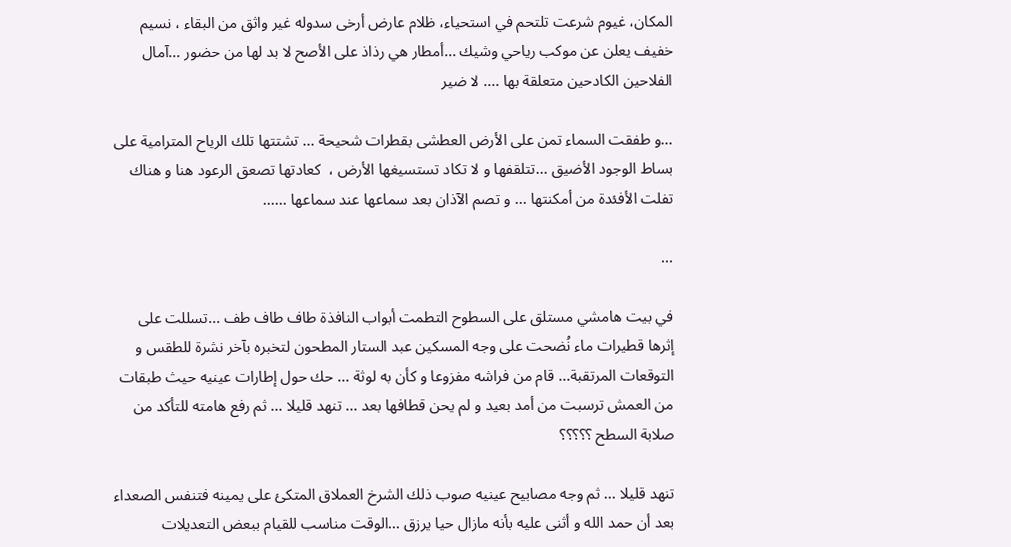المكان، غيوم شرعت تلتحم في استحياء، ظلام عارض أرخى سدوله غير واثق من البقاء ، نسيم خفيف يعلن عن موكب رياحي وشيك ...أمطار هي رذاذ على الأصح لا بد لها من حضور ...آمال الفلاحين الكادحين متعلقة بها .... لا ضير

...و طفقت السماء تمن على الأرض العطشى بقطرات شحيحة ... تشتتها تلك الرياح المترامية على بساط الوجود الأضيق ...تتلقفها و لا تكاد تستسيغها الأرض ،  كعادتها تصعق الرعود هنا و هناك تفلت الأفئدة من أمكنتها ... و تصم الآذان بعد سماعها عند سماعها ......

...

في بيت هامشي مستلق على السطوح التطمت أبواب النافذة طاف طاف طف ...تسللت على إثرها قطيرات ماء نُضحت على وجه المسكين عبد الستار المطحون لتخبره بآخر نشرة للطقس و التوقعات المرتقبة... قام من فراشه مفزوعا و كأن به لوثة ... حك حول إطارات عينيه حيث طبقات من العمش ترسبت من أمد بعيد و لم يحن قطافها بعد ... تنهد قليلا ... ثم رفع هامته للتأكد من صلابة السطح ؟؟؟؟؟

تنهد قليلا ... ثم وجه مصابيح عينيه صوب ذلك الشرخ العملاق المتكئ على يمينه فتنفس الصعداء بعد أن حمد الله و أثنى عليه بأنه مازال حيا يرزق ...الوقت مناسب للقيام ببعض التعديلات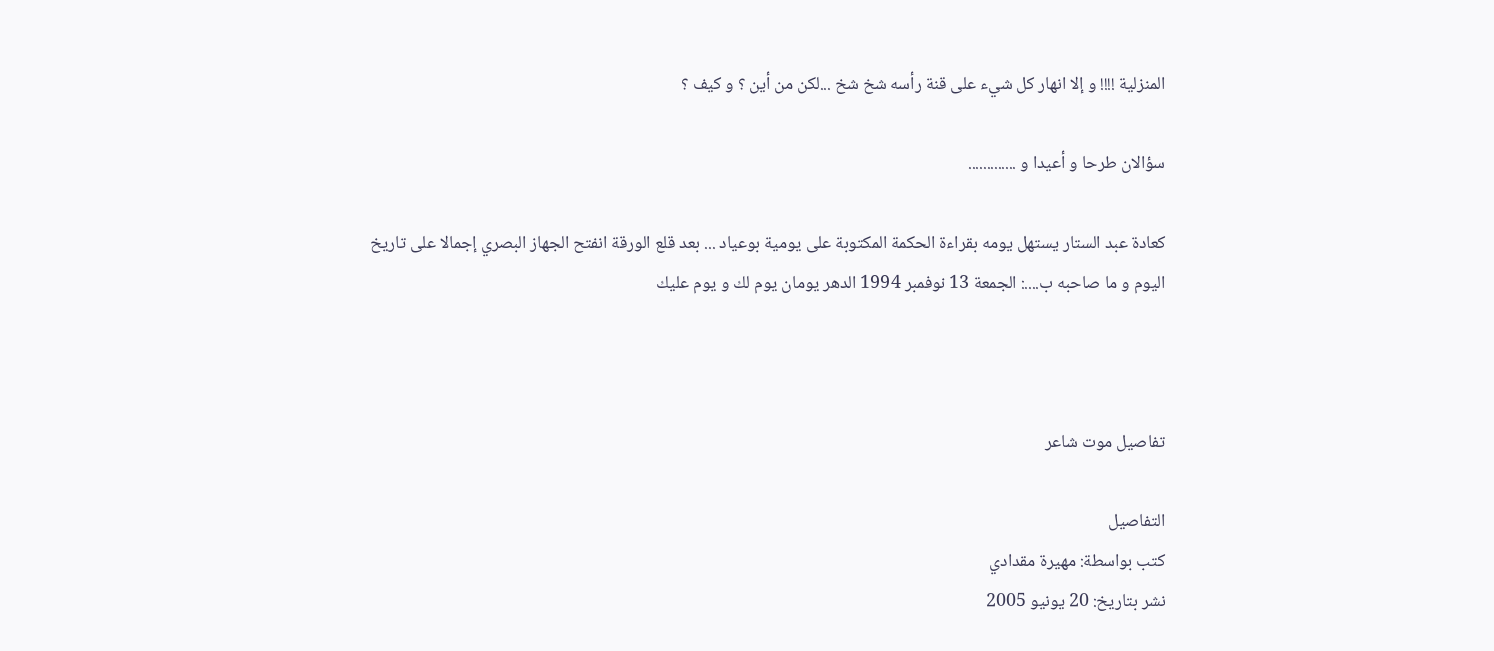المنزلية !!!! و إلا انهار كل شيء على قنة رأسه شخ شخ ...لكن من أين ؟ و كيف ؟

سؤالان طرحا و أعيدا و .............

كعادة عبد الستار يستهل يومه بقراءة الحكمة المكتوبة على يومية بوعياد ... بعد قلع الورقة انفتح الجهاز البصري إجمالا على تاريخ اليوم و ما صاحبه ب....: الجمعة 13 نوفمبر 1994 الدهر يومان يوم لك و يوم عليك



تفاصيل موت شاعر

التفاصيل
كتب بواسطة: مهيرة مقدادي
نشر بتاريخ: 20 يونيو 2005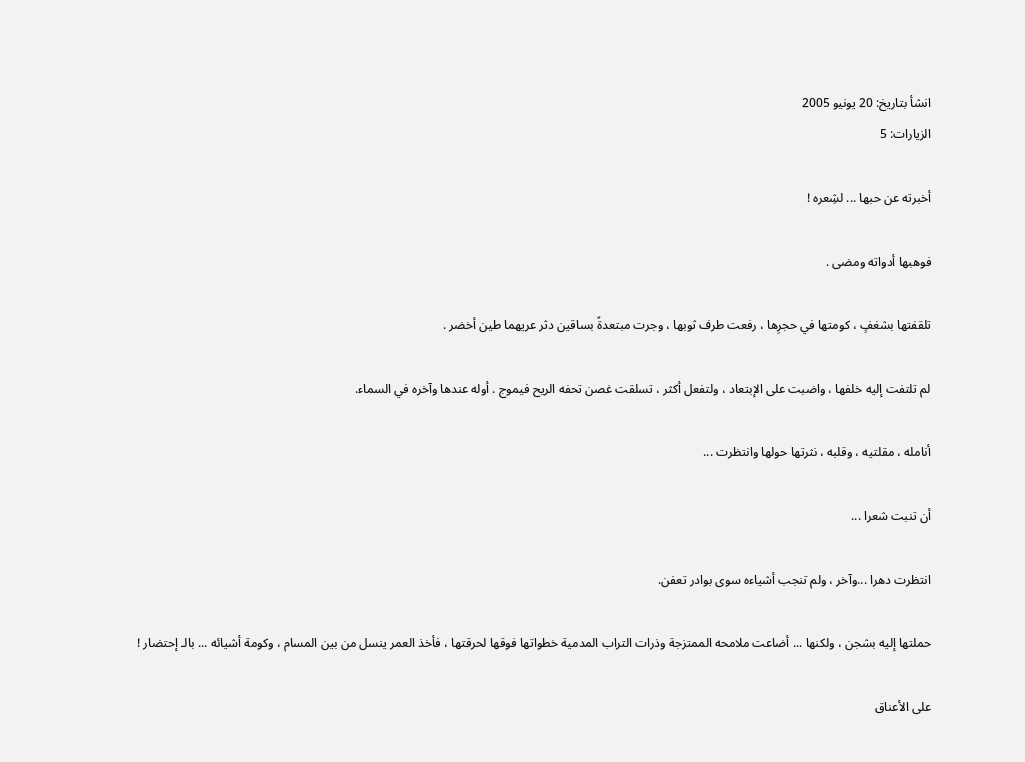انشأ بتاريخ: 20 يونيو 2005
الزيارات: 5

أخبرته عن حبها ... لشِعره !

فوهبها أدواته ومضى .

تلقفتها بشغفٍ ، كومتها في حجرِها ، رفعت طرف ثوبها ، وجرت مبتعدةً بساقين دثر عريهما طين أخضر .

لم تلتفت إليه خلفها ، واضبت على الإبتعاد ، ولتفعل أكثر ، تسلقت غصن تحفه الريح فيموج . أوله عندها وآخره في السماء.

أنامله ، مقلتيه ، وقلبه ، نثرتها حولها وانتظرت ...

أن تنبت شعرا ...

انتظرت دهرا ...وآخر ، ولم تنجب أشياءه سوى بوادر تعفن.

حملتها إليه بشجن ، ولكنها ... أضاعت ملامحه الممتزجة وذرات التراب المدمية خطواتها فوقها لحرقتها ، فأخذ العمر ينسل من بين المسام ، وكومة أشيائه ... بالـ إحتضار !

على الأعناق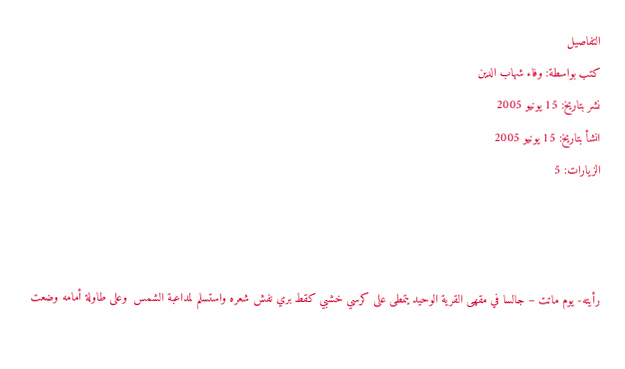التفاصيل
كتب بواسطة: وفاء شهاب الدين
نشر بتاريخ: 15 يونيو 2005
انشأ بتاريخ: 15 يونيو 2005
الزيارات: 5



رأيته- يوم ماتت – جالسا في مقهى القرية الوحيد يتمطى على كرسي خشبي كقط بري نفش شعره واستسلم لمداعبة الشمس  وعلى طاولة أمامه وضعت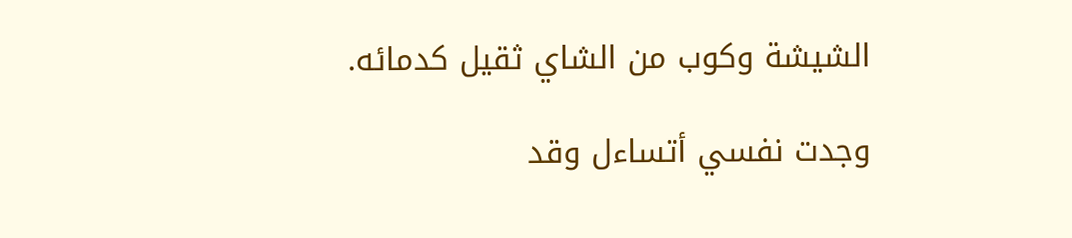الشيشة وكوب من الشاي ثقيل كدمائه.

وجدت نفسي أتساءل وقد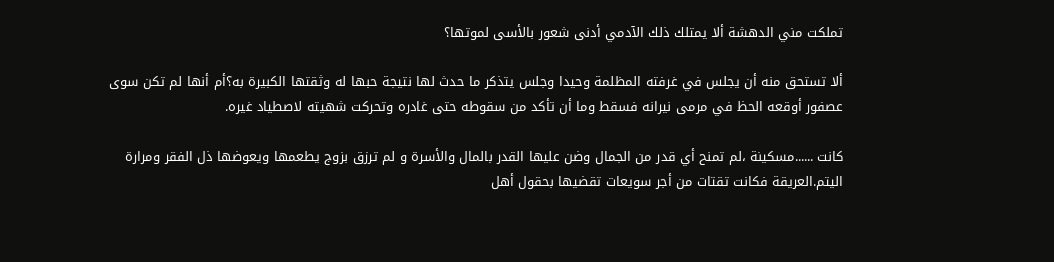تملكت مني الدهشة ألا يمتلك ذلك الآدمي أدنى شعور بالأسى لموتها؟

ألا تستحق منه أن يجلس في غرفته المظلمة وحيدا وجلس يتذكر ما حدث لها نتيجة حبها له وثقتها الكبيرة به؟أم أنها لم تكن سوى عصفور أوقعه الحظ في مرمى نيرانه فسقط وما أن تأكد من سقوطه حتى غادره وتحركت شهيته لاصطياد غيره.

كانت ......مسكينة ،لم تمنح أي قدر من الجمال وضن عليها القدر بالمال والأسرة و لم ترزق بزوج يطعمها ويعوضها ذل الفقر ومرارة اليتم.العريقة فكانت تقتات من أجر سويعات تقضيها بحقول أهل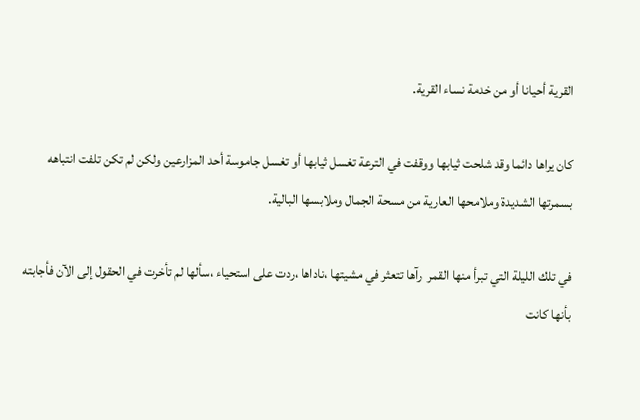القرية أحيانا أو من خدمة نساء القرية.

كان يراها دائما وقد شلحت ثيابها ووقفت في الترعة تغسل ثيابها أو تغسل جاموسة أحد المزارعين ولكن لم تكن تلفت انتباهه بسمرتها الشديدة وملامحها العارية من مسحة الجمال وملابسها البالية.

في تلك الليلة التي تبرأ منها القمر  رآها تتعثر في مشيتها ،ناداها ،ردت على استحياء ،سألها لم تأخرت في الحقول إلى الآن فأجابته بأنها كانت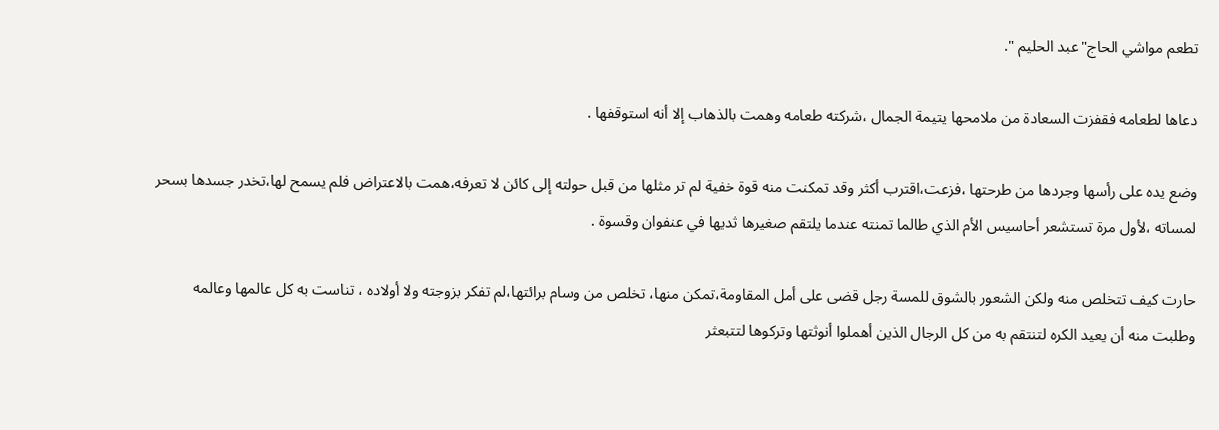تطعم مواشي الحاج"عبد الحليم ".

دعاها لطعامه فقفزت السعادة من ملامحها يتيمة الجمال ،شركته طعامه وهمت بالذهاب إلا أنه استوقفها .

وضع يده على رأسها وجردها من طرحتها ،فزعت،اقترب أكثر وقد تمكنت منه قوة خفية لم تر مثلها من قبل حولته إلى كائن لا تعرفه،همت بالاعتراض فلم يسمح لها،تخدر جسدها بسحر لمساته ،لأول مرة تستشعر أحاسيس الأم الذي طالما تمنته عندما يلتقم صغيرها ثديها في عنفوان وقسوة .

حارت كيف تتخلص منه ولكن الشعور بالشوق للمسة رجل قضى على أمل المقاومة،تمكن منها، تخلص من وسام برائتها،لم تفكر بزوجته ولا أولاده ، تناست به كل عالمها وعالمه وطلبت منه أن يعيد الكره لتنتقم به من كل الرجال الذين أهملوا أنوثتها وتركوها لتتبعثر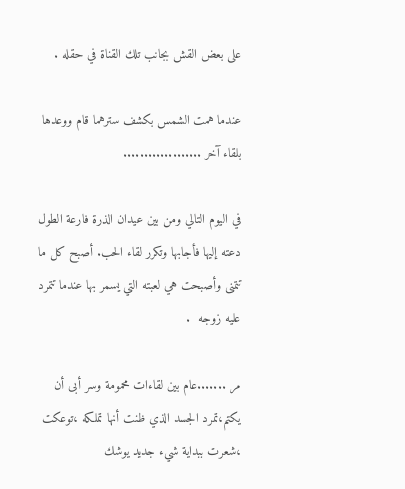على بعض القش بجانب تلك القناة في حقله .

عندما همت الشمس بكشف سترهما قام ووعدها بلقاء آخر ...................

في اليوم التالي ومن بين عيدان الذرة فارعة الطول دعته إليها فأجابها وتكرر لقاء الحب. أصبح كل ما تتمنى وأصبحت هي لعبته التي يسمر بها عندما تتمرد عليه زوجه  .

مر .......عام بين لقاءات محمومة وسر أبى أن يكتم،تمرد الجسد الذي ظنت أنها تملكه ،توعكت ،شعرت ببداية شيء جديد يوشك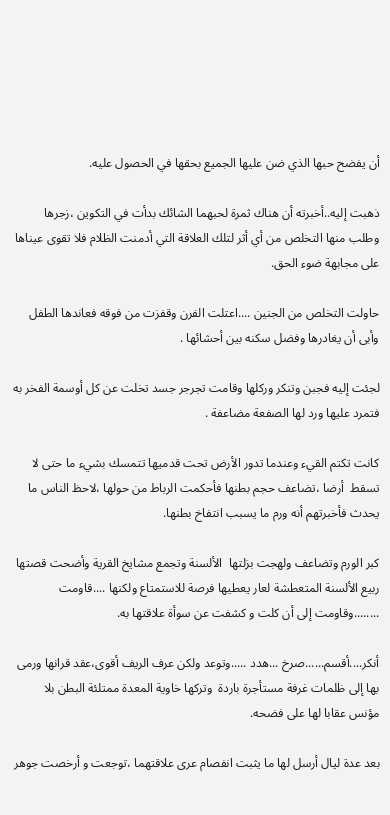أن يفضح حبها الذي ضن عليها الجميع بحقها في الحصول عليه.

ذهبت إليه..أخبرته أن هناك ثمرة لحبهما الشائك بدأت في التكوين ،زجرها وطلب منها التخلص من أي أثر لتلك العلاقة التي أدمنت الظلام فلا تقوى عيناها على مجابهة ضوء الحق.

حاولت التخلص من الجنين ....اعتلت الفرن وقفزت من فوقه فعاندها الطفل وأبى أن يغادرها وفضل سكنه بين أحشائها .

لجئت إليه فجبن وتنكر وركلها وقامت تجرجر جسد تخلت عن كل أوسمة الفخر به فتمرد عليها ورد لها الصفعة مضاعفة .

كانت تكتم القيء وعندما تدور الأرض تحت قدميها تتمسك بشيء ما حتى لا تسقط  أرضا ،تضاعف حجم بطنها فأحكمت الرباط من حولها ،لاحظ الناس ما يحدث فأخبرتهم أنه ورم ما يسبب انتفاخ بطنها.

كبر الورم وتضاعف ولهجت بزلتها  الألسنة وتجمع مشايخ القرية وأضحت قصتها ربيع الألسنة المتعطشة لعار يعطيها فرصة للاستمتاع ولكنها ....قاومت ........وقاومت إلى أن كلت و كشفت عن سوأة علاقتها به.

أنكر....أقسم......صرخ ...هدد .....وتوعد ولكن عرف الريف أقوى،عقد قرانها ورمى بها إلى ظلمات غرفة مستأجرة باردة  وتركها خاوية المعدة ممتلئة البطن بلا مؤنس عقابا لها على فضحه.

بعد عدة ليال أرسل لها ما يثبت انفصام عرى علاقتهما ،توجعت و أرخصت جوهر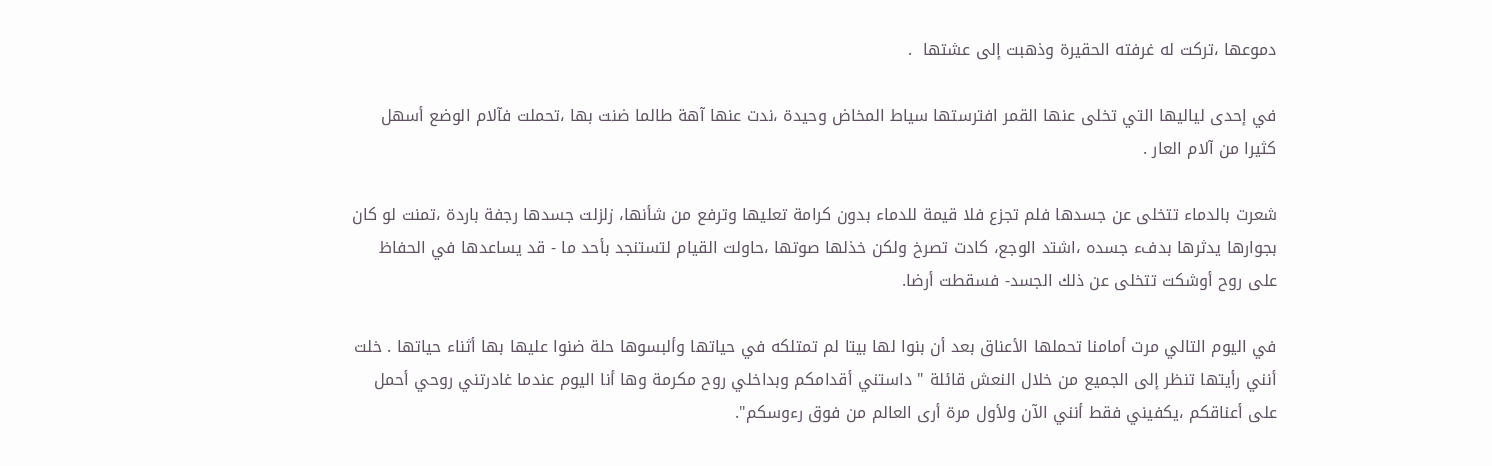دموعها ،تركت له غرفته الحقيرة وذهبت إلى عشتها  .

في إحدى لياليها التي تخلى عنها القمر افترستها سياط المخاض وحيدة ،ندت عنها آهة طالما ضنت بها ،تحملت فآلام الوضع أسهل كثيرا من آلام العار .

شعرت بالدماء تتخلى عن جسدها فلم تجزع فلا قيمة للدماء بدون كرامة تعليها وترفع من شأنها، زلزلت جسدها رجفة باردة ،تمنت لو كان بجوارها يدثرها بدفء جسده ،اشتد الوجع، كادت تصرخ ولكن خذلها صوتها ،حاولت القيام لتستنجد بأحد ما - قد يساعدها في الحفاظ على روح أوشكت تتخلى عن ذلك الجسد- فسقطت أرضا.

في اليوم التالي مرت أمامنا تحملها الأعناق بعد أن بنوا لها بيتا لم تمتلكه في حياتها وألبسوها حلة ضنوا عليها بها أثناء حياتها . خلت أنني رأيتها تنظر إلى الجميع من خلال النعش قائلة " داستني أقدامكم وبداخلي روح مكرمة وها أنا اليوم عندما غادرتني روحي أحمل على أعناقكم ،يكفيني فقط أنني الآن ولأول مرة أرى العالم من فوق رءوسكم".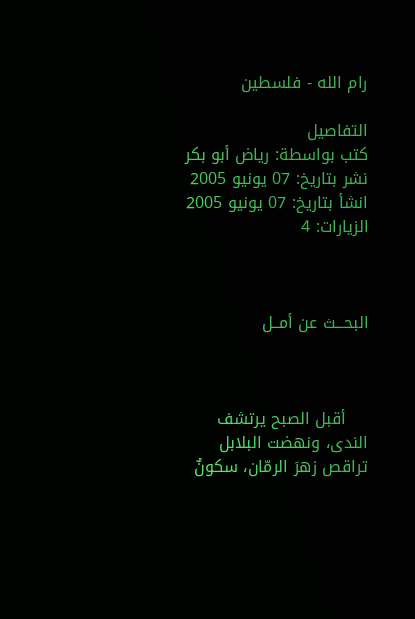رام الله - فلسطين

التفاصيل
كتب بواسطة: رياض أبو بكر
نشر بتاريخ: 07 يونيو 2005
انشأ بتاريخ: 07 يونيو 2005
الزيارات: 4



البحـــث عن أمــل



    أقبل الصبح يرتشف الندى، ونهضت البلابل تراقص زهرَ الرمّان، سكونٌ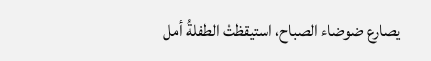يصارع ضوضاء الصباح، استيقظتْ الطفلةُ أمل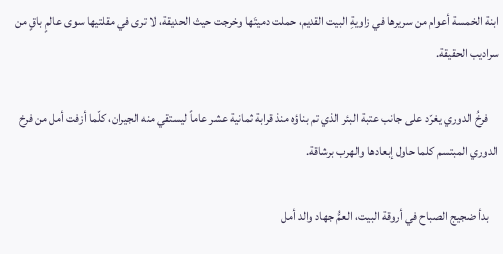ابنة الخمسة أعوام من سريرها في زاويةِ البيت القديم، حملت دميتَها وخرجت حيث الحديقة، لا ترى في مقلتيها سوى عالمٍ باقٍ من سراديب الحقيقة.

    فرخُ الدوري يغرّد على جانب عتبة البئر الذي تم بناؤه منذ قرابة ثمانية عشر عاماً ليستقي منه الجيران، كلّما أزفت أمل من فرخ الدوري المبتسم كلما حاول إبعادها والهرب برشاقة.

    بدأ ضجيج الصباح في أروقة البيت، العمُّ جهاد والد أمل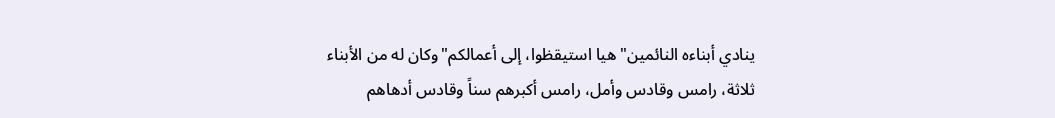ينادي أبناءه النائمين" هيا استيقظوا، إلى أعمالكم"وكان له من الأبناء ثلاثة، رامس وقادس وأمل، رامس أكبرهم سناً وقادس أدهاهم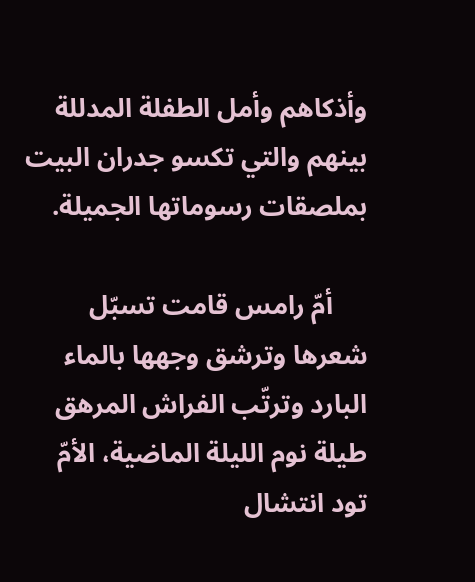وأذكاهم وأمل الطفلة المدللة بينهم والتي تكسو جدران البيت بملصقات رسوماتها الجميلة.

     أمّ رامس قامت تسبّل شعرها وترشق وجهها بالماء البارد وترتّب الفراش المرهق طيلة نوم الليلة الماضية، الأمّ تود انتشال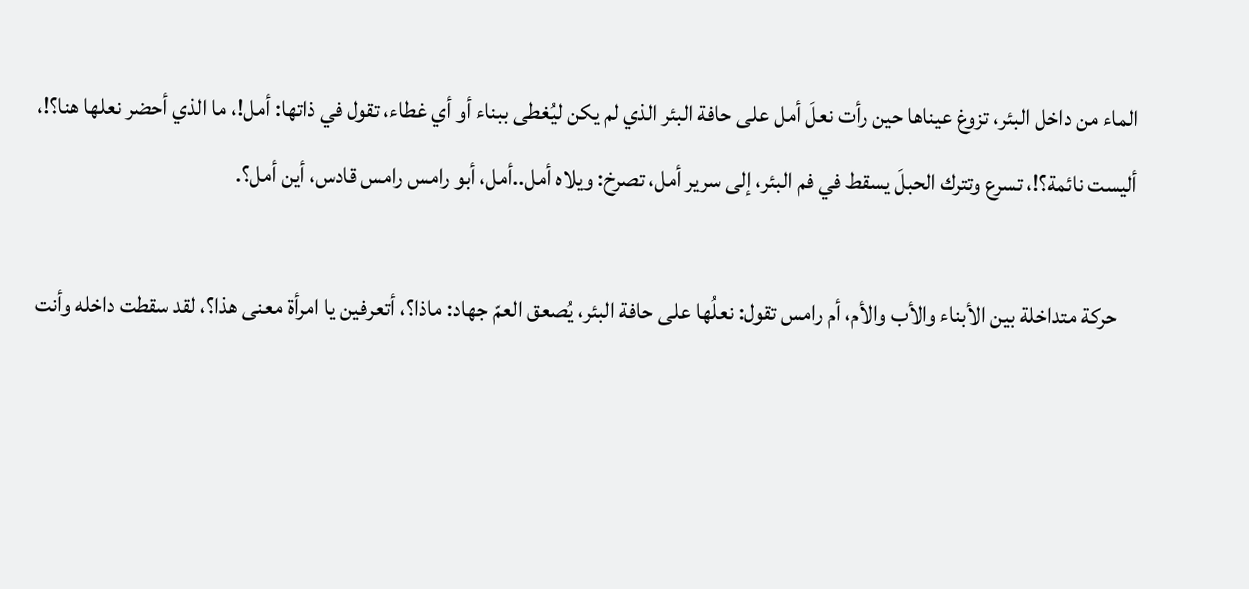الماء من داخل البئر، تزوغ عيناها حين رأت نعلَ أمل على حافة البئر الذي لم يكن ليُغطى ببناء أو أي غطاء، تقول في ذاتها: أمل!، ما الذي أحضر نعلها هنا؟!، أليست نائمة؟!، تسرع وتترك الحبلَ يسقط في فم البئر، إلى سرير أمل، تصرخ: ويلاه أمل..أمل، أبو رامس رامس قادس، أين أمل؟.

    حركة متداخلة بين الأبناء والأب والأم، أم رامس تقول: نعلُها على حافة البئر، يُصعق العمّ جهاد: ماذا؟، أتعرفين يا امرأة معنى هذا؟، لقد سقطت داخله وأنت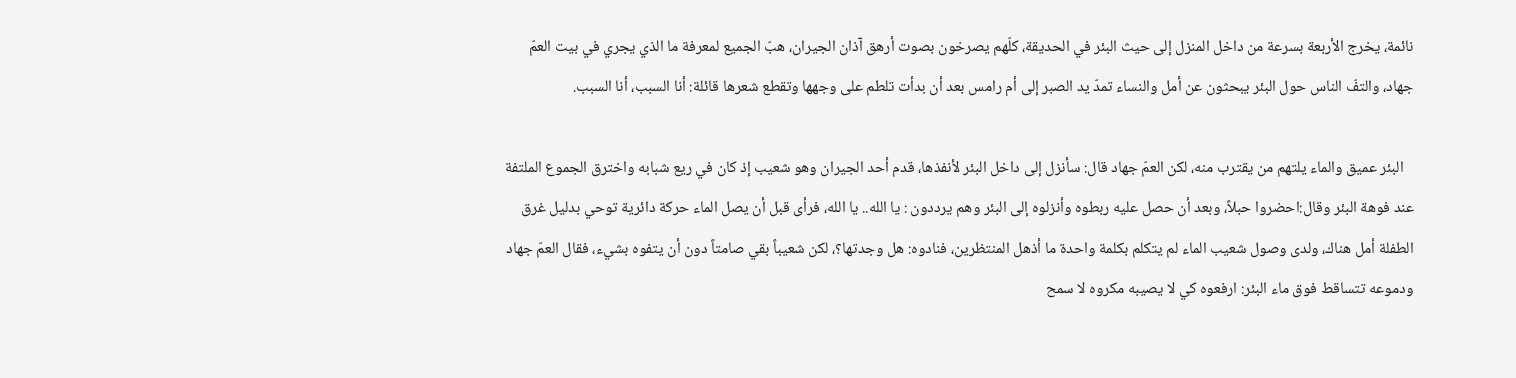نائمة، يخرج الأربعة بسرعة من داخل المنزل إلى حيث البئر في الحديقة، كلّهم يصرخون بصوت أرهق آذان الجيران، هبّ الجميع لمعرفة ما الذي يجري في بيت العمّ جهاد، والتفّ الناس حول البئر يبحثون عن أمل والنساء تمدّ يد الصبر إلى أم رامس بعد أن بدأت تلطم على وجهها وتقطع شعرها قائلة: أنا السبب، أنا السبب.

   البئر عميق والماء يلتهم من يقترب منه، لكن العمّ جهاد قال: سأنزل إلى داخل البئر لأنفذها، قدم أحد الجيران وهو شعيب إذ كان في ريع شبابه واخترق الجموع الملتفة عند فوهة البئر وقال:احضروا حبلاً، وبعد أن حصل عليه ربطوه وأنزلوه إلى البئر وهم يرددون : يا الله.. يا الله، فرأى قبل أن يصل الماء حركة دائرية توحي بدليل غرق الطفلة أمل هناك، ولدى وصول شعيب الماء لم يتكلم بكلمة واحدة ما أذهل المنتظرين، فنادوه: هل وجدتها؟، لكن شعيباً بقي صامتاً دون أن يتفوه بشيء، فقال العمّ جهاد ودموعه تتساقط فوق ماء البئر: ارفعوه كي لا يصيبه مكروه لا سمح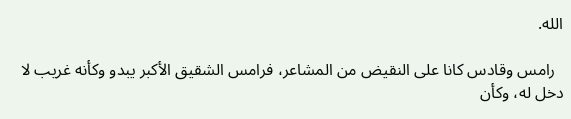الله.

  رامس وقادس كانا على النقيض من المشاعر، فرامس الشقيق الأكبر يبدو وكأنه غريب لا دخل له، وكأن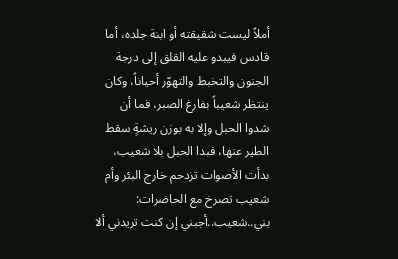أملاً ليست شقيقته أو ابنة جلده، أما قادس فيبدو عليه القلق إلى درجة الجنون والتخبط والتهوّر أحياناً، وكان ينتظر شعيباً بفارغ الصبر، فما أن شدوا الحبل وإلا به بوزن ريشةٍ سقط الطير عنها، فبدا الحبل بلا شعيب، بدأت الأصوات تزدحم خارج البئر وأم شعيب تصرخ مع الحاضرات: بني..شعيب..أجبني إن كنت تريدني ألا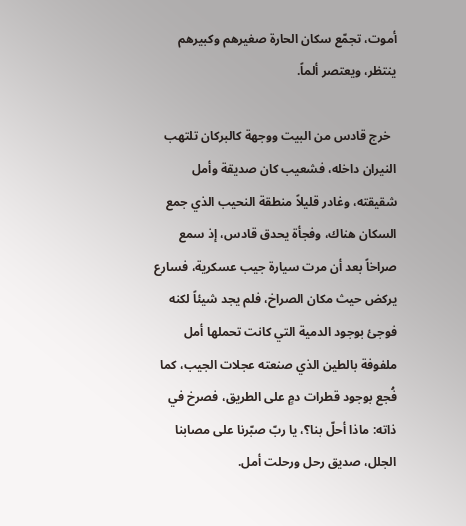أموت، تجمّع سكان الحارة صغيرهم وكبيرهم ينتظر، ويعتصر ألماً.

  خرج قادس من البيت ووجهة كالبركان تلتهب النيران داخله، فشعيب كان صديقة وأمل شقيقته، وغادر قليلاً منطقة النحيب الذي جمع السكان هناك، وفجأة يحدق قادس، إذ سمع صراخاً بعد أن مرت سيارة جيب عسكرية، فسارع يركض حيث مكان الصراخ، فلم يجد شيئاً لكنه فوجئ بوجود الدمية التي كانت تحملها أمل ملفوفة بالطين الذي صنعته عجلات الجيب، كما فُجع بوجود قطرات دمٍ على الطريق، فصرخ في ذاته: ماذا أحلّ بنا؟، يا ربّ صبّرنا على مصابنا الجلل، صديق رحل ورحلت أمل.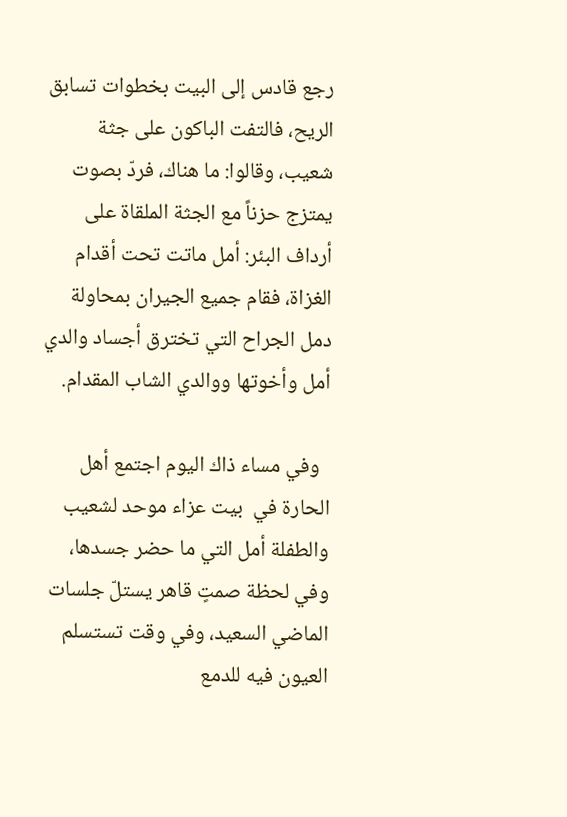رجع قادس إلى البيت بخطوات تسابق الريح، فالتفت الباكون على جثة شعيب، وقالوا: ما هناك، فردّ بصوت يمتزج حزناً مع الجثة الملقاة على أرداف البئر: أمل ماتت تحت أقدام الغزاة، فقام جميع الجيران بمحاولة دمل الجراح التي تخترق أجساد والدي أمل وأخوتها ووالدي الشاب المقدام.

  وفي مساء ذاك اليوم اجتمع أهل الحارة في  بيت عزاء موحد لشعيب والطفلة أمل التي ما حضر جسدها، وفي لحظة صمتٍ قاهر يستلّ جلسات الماضي السعيد، وفي وقت تستسلم العيون فيه للدمع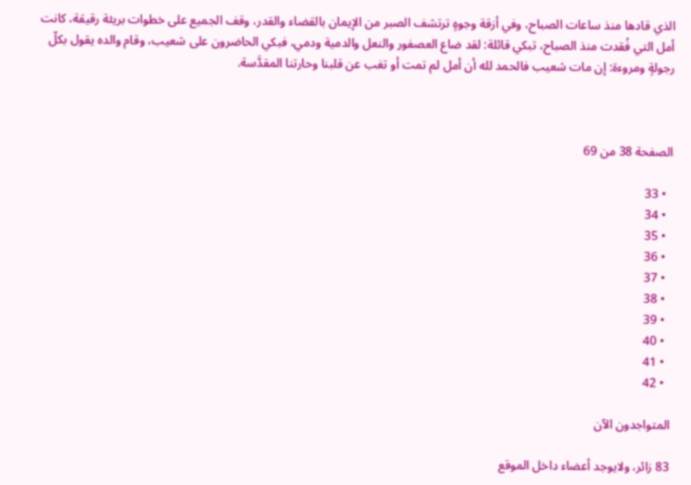الذي قادها منذ ساعات الصباح، وفي أزقة وجوهٍ ترتشف الصبر من الإيمان بالقضاء والقدر، وقف الجميع على خطوات بريئة رقيقة، كانت أمل التي فُقدت منذ الصباح، تبكي قائلة: لقد ضاع العصفور والنعل والدمية ودمي، فبكي الحاضرون على شعيب، وقام والده يقول بكلّ رجولةٍ ومروءة: إن مات شعيب فالحمد لله أن أمل لم تمت أو تغب عن قلبنا وحارتنا المقدَّسة.



الصفحة 38 من 69

  • 33
  • 34
  • 35
  • 36
  • 37
  • 38
  • 39
  • 40
  • 41
  • 42

المتواجدون الآن

83 زائر، ولايوجد أعضاء داخل الموقع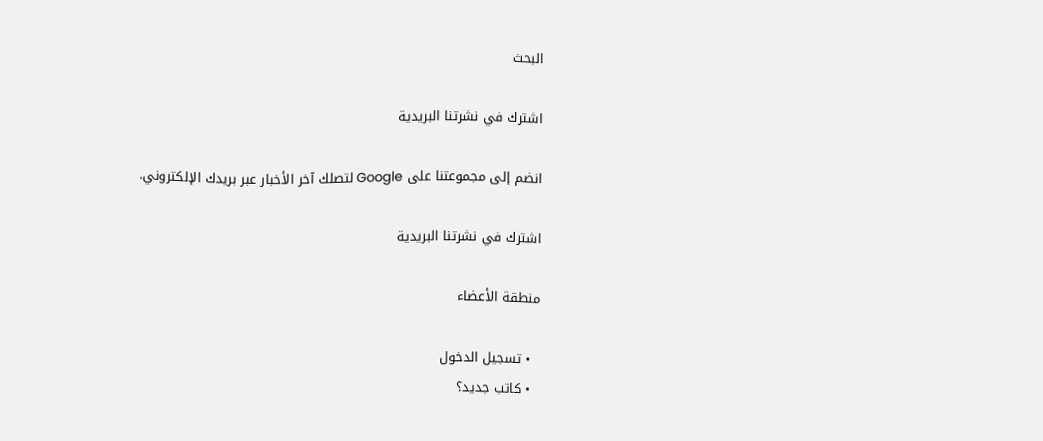البحث

اشترك في نشرتنا البريدية

انضم إلى مجموعتنا على Google لتصلك آخر الأخبار عبر بريدك الإلكتروني.

اشترك في نشرتنا البريدية

منطقة الأعضاء

  • تسجيل الدخول
  • كاتب جديد؟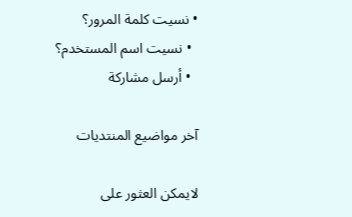• نسيت كلمة المرور؟
  • نسيت اسم المستخدم؟
  • أرسل مشاركة

آخر مواضيع المنتديات

لايمكن العثور على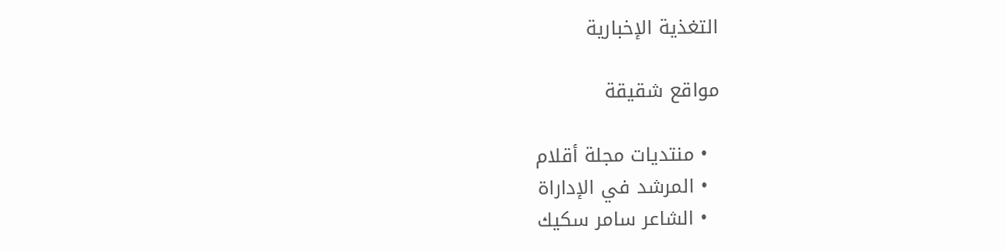التغذية الإخبارية

مواقع شقيقة

  • منتديات مجلة أقلام
  • المرشد في الإداراة
  • الشاعر سامر سكيك